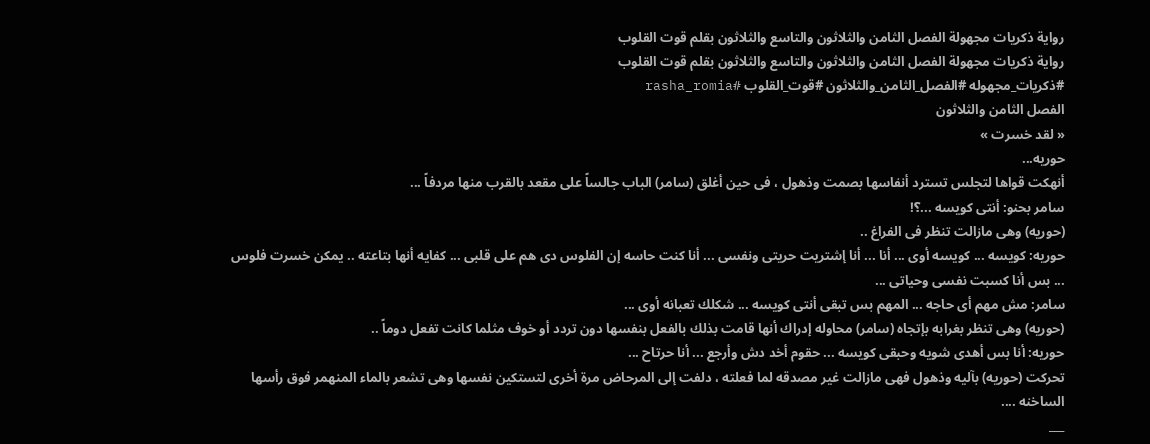رواية ذكريات مجهولة الفصل الثامن والثلاثون والتاسع والثلاثون بقلم قوت القلوب
رواية ذكريات مجهولة الفصل الثامن والثلاثون والتاسع والثلاثون بقلم قوت القلوب
#ذكريات_مجهوله #الفصل_الثامن_والثلاثون #قوت_القلوب #rasha_romia
الفصل الثامن والثلاثون
« لقد خسرت »
حوريه...
أنهكت قواها لتجلس تسترد أنفاسها بصمت وذهول ، فى حين أغلق (سامر) الباب جالساً على مقعد بالقرب منها مردفاً ...
سامر بحنو: أنتى كويسه ...؟!
(حوريه) وهى مازالت تنظر فى الفراغ ..
حوريه: كويسه ... كويسه أوى ... أنا ... أنا إشتريت حريتى ونفسى ... أنا كنت حاسه إن الفلوس دى هم على قلبى ... كفايه أنها بتاعته .. يمكن خسرت فلوس ... بس أنا كسبت نفسى وحياتى ...
سامر: مش مهم أى حاجه ... المهم بس تبقى أنتى كويسه ... شكلك تعبانه أوى ...
(حوريه) وهى تنظر بغرابه بإتجاه (سامر) محاوله إدراك أنها قامت بذلك بالفعل بنفسها دون تردد أو خوف مثلما كانت تفعل دوماً ..
حوريه: أنا بس أهدى شويه وحبقى كويسه ... حقوم أخد دش وأرجع ... أنا حرتاح ...
تحركت (حوريه) بآليه وذهول فهى مازالت غير مصدقه لما فعلته ، دلفت إلى المرحاض مرة أخرى لتستكين نفسها وهى تشعر بالماء المنهمر فوق رأسها الساخنه ....
___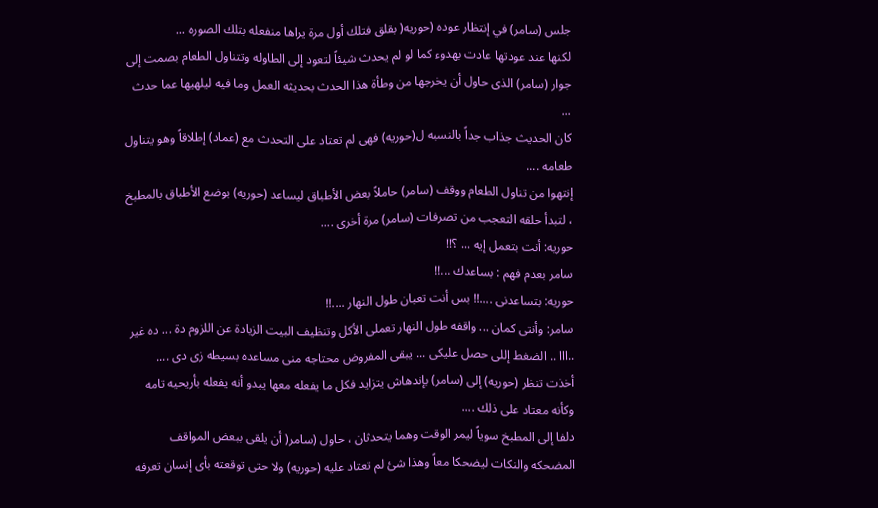جلس (سامر) في إنتظار عوده (حوريه( بقلق فتلك أول مرة يراها منفعله بتلك الصوره ...
لكنها عند عودتها عادت بهدوء كما لو لم يحدث شيئاً لتعود إلى الطاوله وتتناول الطعام بصمت إلى جوار (سامر) الذى حاول أن يخرجها من وطأة هذا الحدث بحديثه العمل وما فيه ليلهيها عما حدث ...
كان الحديث جذاب جداً بالنسبه ل(حوريه) فهى لم تعتاد على التحدث مع (عماد) إطلاقاً وهو يتناول طعامه ....
إنتهوا من تناول الطعام ووقف (سامر) حاملاً بعض الأطباق ليساعد (حوريه) بوضع الأطباق بالمطبخ ، لتبدأ حلقه التعجب من تصرفات (سامر) مرة أخرى ....
حوريه: أنت بتعمل إيه ... ؟!!
سامر بعدم فهم : بساعدك ...!!
حوريه: بتساعدنى ....!! بس أنت تعبان طول النهار ....!!
سامر: وأنتى كمان ... واقفه طول النهار تعملى الأكل وتنظيف البيت الزيادة عن اللزوم دة ... ده غير ..ااا .. الضغط إللى حصل عليكى ... يبقى المفروض محتاجه منى مساعده بسيطه زى دى ....
أخذت تنظر (حوريه) إلى (سامر) بإندهاش يتزايد فكل ما يفعله معها يبدو أنه يفعله بأريحيه تامه وكأنه معتاد على ذلك ....
دلفا إلى المطبخ سوياً ليمر الوقت وهما يتحدثان ، حاول (سامر( أن يلقى ببعض المواقف المضحكه والنكات ليضحكا معاً وهذا شئ لم تعتاد عليه (حوريه) ولا حتى توقعته بأى إنسان تعرفه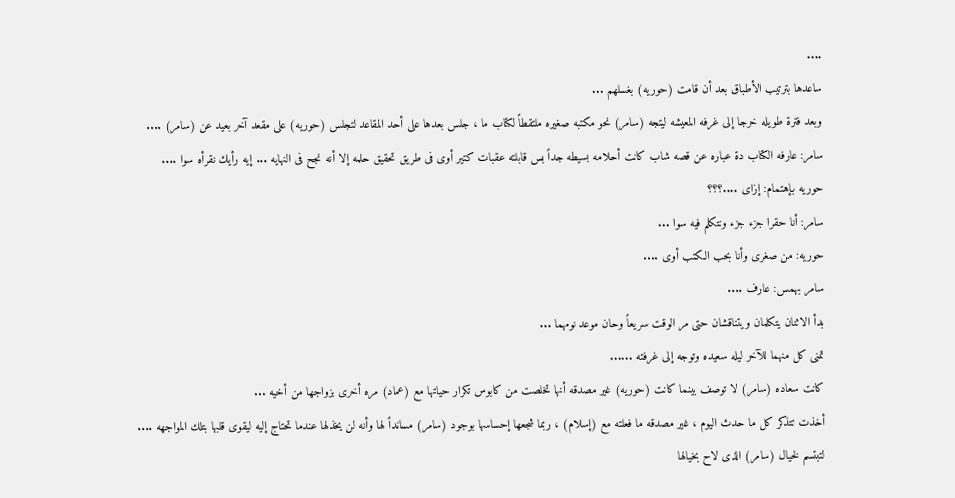....
ساعدها بترتيب الأطباق بعد أن قامت (حوريه) بغسلهم ...
وبعد فترة طويله خرجا إلى غرفه المعيشه ليتجه (سامر) نحو مكتبه صغيره ملتقطاً لكتاب ما ، جلس بعدها على أحد المقاعد لتجلس (حوريه) على مقعد آخر بعيد عن (سامر) ....
سامر: عارفه الكتاب دة عباره عن قصه شاب كانت أحلامه بسيطه جداً بس قابلته عقبات كتير أوى فى طريق تحقيق حلمه إلا أنه نجح فى النهايه ... إيه رأيك نقرأه سوا ....
حوريه بإهتمام: إزاى ....؟؟؟
سامر: أنا حقرا جزء جزء ونتكلم فيه سوا ...
حوريه: من صغرى وأنا بحب الكتب أوى ....
سامر بهمس: عارف ....
بدأ الاثنان يتكلمان ويتناقشان حتى مر الوقت سريعاً وحان موعد نومهما ...
تمنى كل منهما للآخر ليله سعيده وتوجه إلى غرفته ......
كانت سعاده (سامر) لا توصف بينما كانت (حوريه) غير مصدقه أنها تخلصت من كابوس تكرار حياتها مع (عماد) مره أخرى بزواجها من أخيه ...
أخذت تتذكر كل ما حدث اليوم ، غير مصدقه ما فعلته مع (إسلام) ، ربما شجعها إحساسها بوجود (سامر) مسانداً لها وأنه لن يخذلها عندما تحتاج إليه ليقوى قلبها بتلك المواجهه ....
لتبتسم لخيال (سامر) الذى لاح بخيالها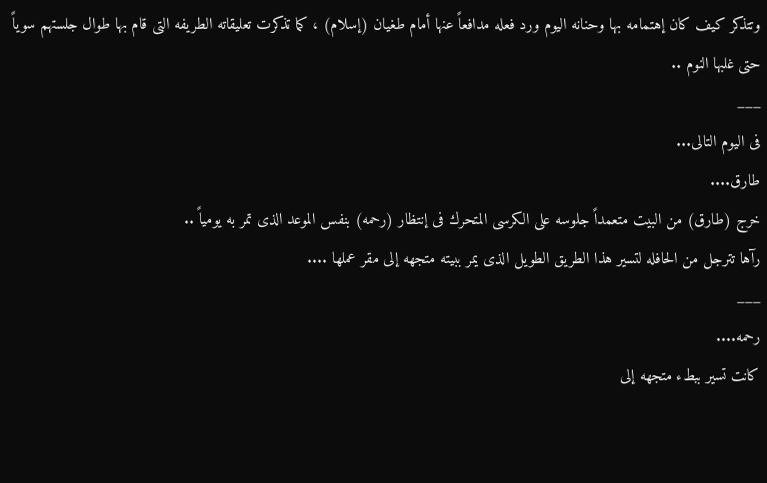وتتذكر كيف كان إهتمامه بها وحنانه اليوم ورد فعله مدافعاً عنها أمام طغيان (إسلام) ، كما تذكرت تعليقاته الطريفه التى قام بها طوال جلستهم سوياً حتى غلبها النوم ..
___
فى اليوم التالى...
طارق....
خرج (طارق) من البيت متعمداً جلوسه على الكرسى المتحرك فى إنتظار (رحمه) بنفس الموعد الذى تمر به يومياً ..
رآها تترجل من الحافله لتسير هذا الطريق الطويل الذى يمر ببيته متجهه إلى مقر عملها ....
___
رحمه....
كانت تسير ببطء متجهه إلى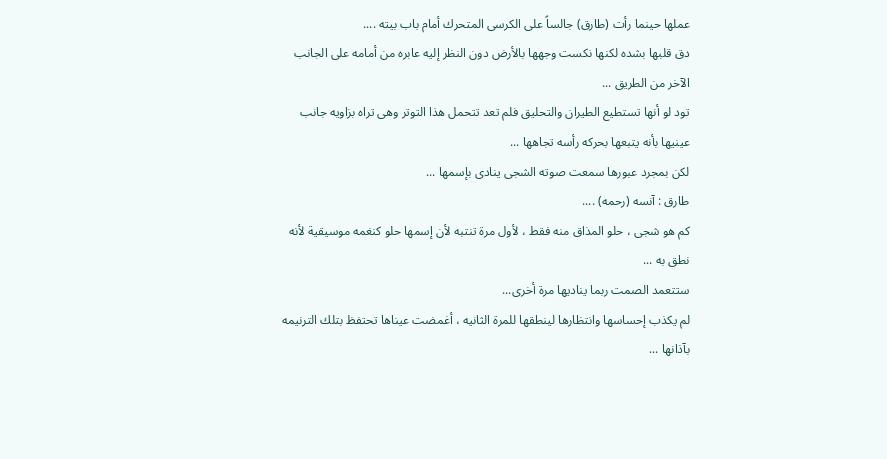عملها حينما رأت (طارق) جالساً على الكرسى المتحرك أمام باب بيته ....
دق قلبها بشده لكنها نكست وجهها بالأرض دون النظر إليه عابره من أمامه على الجانب الآخر من الطريق ...
تود لو أنها تستطيع الطيران والتحليق فلم تعد تتحمل هذا التوتر وهى تراه بزاويه جانب عينيها بأنه يتبعها بحركه رأسه تجاهها ...
لكن بمجرد عبورها سمعت صوته الشجى ينادى بإسمها ...
طارق : آنسه (رحمه) ....
كم هو شجى ، حلو المذاق منه فقط ، لأول مرة تنتبه لأن إسمها حلو كنغمه موسيقية لأنه نطق به ...
ستتعمد الصمت ربما يناديها مرة أخرى...
لم يكذب إحساسها وانتظارها لينطقها للمرة الثانيه ، أغمضت عيناها تحتفظ بتلك الترنيمه بآذانها ...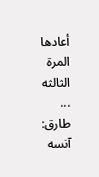أعادها المرة الثالثه ...
طارق: آنسه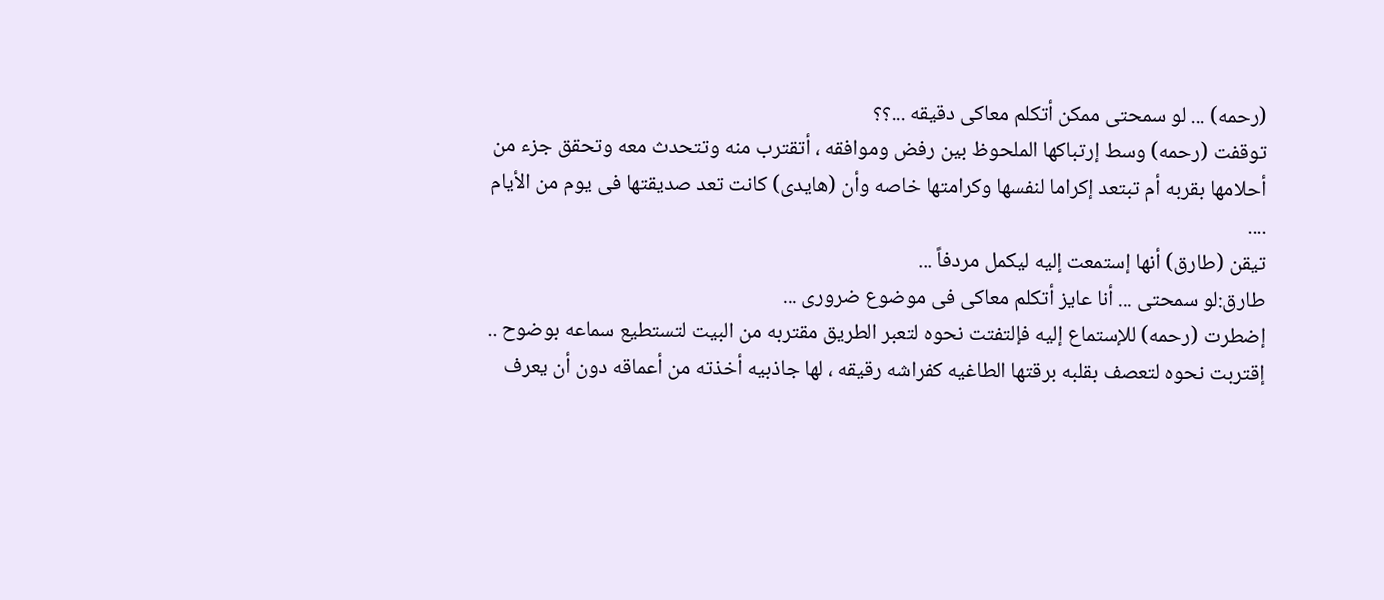(رحمه) ... لو سمحتى ممكن أتكلم معاكى دقيقه ...؟؟
توقفت (رحمه) وسط إرتباكها الملحوظ بين رفض وموافقه ، أتقترب منه وتتحدث معه وتحقق جزء من أحلامها بقربه أم تبتعد إكراما لنفسها وكرامتها خاصه وأن (هايدى) كانت تعد صديقتها فى يوم من الأيام ....
تيقن (طارق) أنها إستمعت إليه ليكمل مردفاً ...
طارق:لو سمحتى ... أنا عايز أتكلم معاكى فى موضوع ضرورى ...
إضطرت (رحمه) للإستماع إليه فإلتفتت نحوه لتعبر الطريق مقتربه من البيت لتستطيع سماعه بوضوح ..
إقتربت نحوه لتعصف بقلبه برقتها الطاغيه كفراشه رقيقه ، لها جاذبيه أخذته من أعماقه دون أن يعرف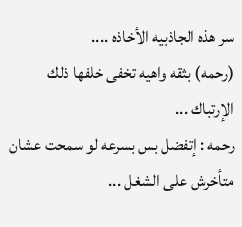سر هذه الجاذبيه الأخاذه ....
(رحمه) بثقه واهيه تخفى خلفها ذلك الإرتباك ...
رحمه : إتفضل بس بسرعه لو سمحت عشان متأخرش على الشغل ...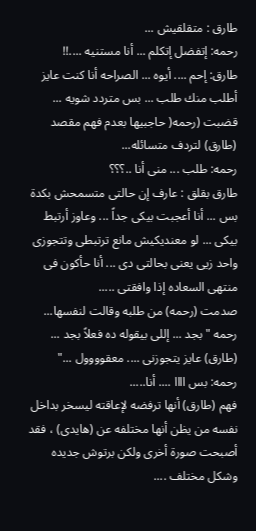طارق : متقلقيش ...
رحمه: إتفضل إتكلم ... أنا مستنيه ....!!
طارق: إحم .... أيوه ... الصراحه أنا كنت عايز أطلب منك طلب ... بس متردد شويه ...
قضبت (رحمه( حاجبيها بعدم فهم مقصد (طارق) لتردف متسائله...
رحمه: طلب ... منى أنا ..؟؟؟
طارق بقلق : عارف إن حالتى متسمحش بكدة بس ... أنا أعجبت بيكى جداً ... وعاوز أرتبط بيكى ... لو معنديكيش مانع ترتبطى وتتجوزى واحد زيى يعنى بحالتى دى ... أنا حأكون فى منتهى السعاده إذا وافقتى .....
صدمت (رحمه) من طلبه وقالت لنفسها...
رحمه " بجد ... إللى بيقوله ده فعلاً بجد ... (طارق) عايز يتجوزنى .... معقوووول ..."
رحمه: بس اااا .... أنا.....
فهم (طارق) أنها ترفضه لإعاقته ليسخر بداخل نفسه من يظن أنها مختلفه عن (هايدى) ، فقد أصبحت صورة أخرى ولكن برتوش جديده وشكل مختلف ....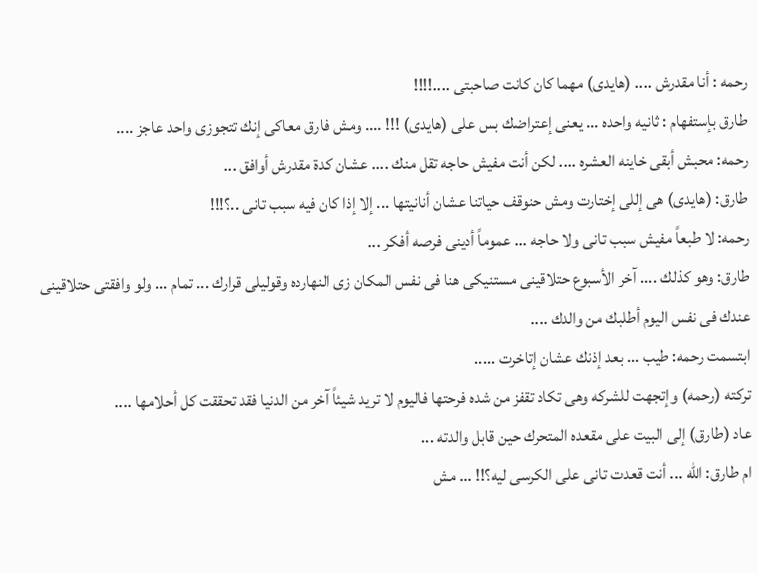رحمه : أنا مقدرش .... (هايدى) مهما كان كانت صاحبتى ....!!!!
طارق بإستفهام : ثانيه واحده ... يعنى إعتراضك بس على (هايدى) !!! .... ومش فارق معاكى إنك تتجوزى واحد عاجز ....
رحمه: محبش أبقى خاينه العشره .... لكن أنت مفيش حاجه تقل منك .... عشان كدة مقدرش أوافق ...
طارق: (هايدى) هى إللى إختارت ومش حنوقف حياتنا عشان أنانيتها ... إلا إذا كان فيه سبب تانى ..؟!!!
رحمه: لا طبعاً مفيش سبب تانى ولا حاجه ... عموماً أدينى فرصه أفكر ...
طارق: وهو كذلك .... آخر الأسبوع حتلاقينى مستنيكى هنا فى نفس المكان زى النهارده وقوليلى قرارك ... تمام ... ولو وافقتى حتلاقينى عندك فى نفس اليوم أطلبك من والدك ....
ابتسمت رحمه: طيب ... بعد إذنك عشان إتاخرت .....
تركته (رحمه) وإتجهت للشركه وهى تكاد تقفز من شده فرحتها فاليوم لا تريد شيئاً آخر من الدنيا فقد تحققت كل أحلامها ....
عاد (طارق) إلى البيت على مقعده المتحرك حين قابل والدته ...
ام طارق: الله ... أنت قعدت تانى على الكرسى ليه؟!! ... مش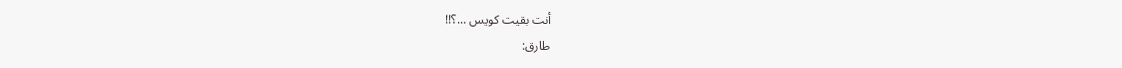أنت بقيت كويس ...؟!!
طارق: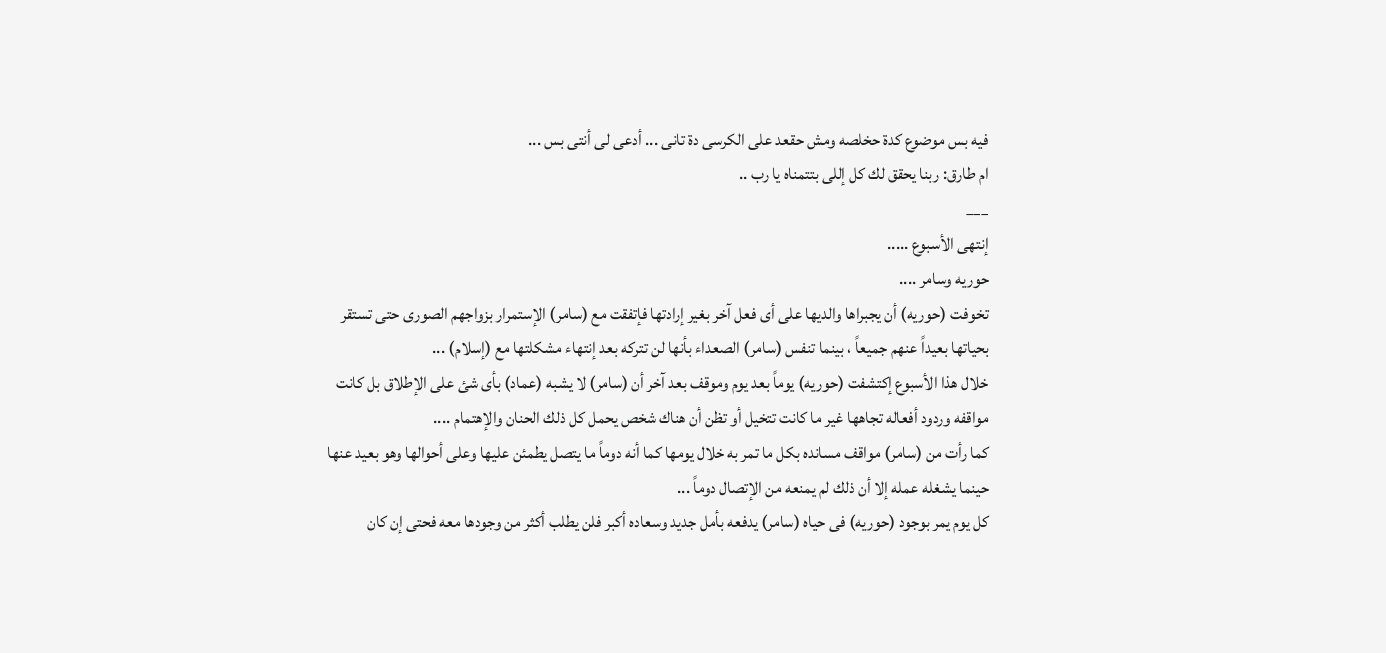فيه بس موضوع كدة حخلصه ومش حقعد على الكرسى دة تانى ... أدعى لى أنتى بس ...
ام طارق: ربنا يحقق لك كل إللى بتتمناه يا رب ..
___
إنتهى الأسبوع .....
حوريه وسامر ....
تخوفت (حوريه) أن يجبراها والديها على أى فعل آخر بغير إرادتها فإتفقت مع (سامر) الإستمرار بزواجهم الصورى حتى تستقر بحياتها بعيداً عنهم جميعاً ، بينما تنفس (سامر) الصعداء بأنها لن تتركه بعد إنتهاء مشكلتها مع (إسلام) ...
خلال هذا الأسبوع إكتشفت (حوريه) يوماً بعد يوم وموقف بعد آخر أن (سامر) لا يشبه (عماد) بأى شئ على الإطلاق بل كانت مواقفه وردود أفعاله تجاهها غير ما كانت تتخيل أو تظن أن هناك شخص يحمل كل ذلك الحنان والإهتمام ....
كما رأت من (سامر) مواقف مسانده بكل ما تمر به خلال يومها كما أنه دوماً ما يتصل يطمئن عليها وعلى أحوالها وهو بعيد عنها حينما يشغله عمله إلا أن ذلك لم يمنعه من الإتصال دوماً ...
كل يوم يمر بوجود (حوريه) فى حياه (سامر) يدفعه بأمل جديد وسعاده أكبر فلن يطلب أكثر من وجودها معه فحتى إن كان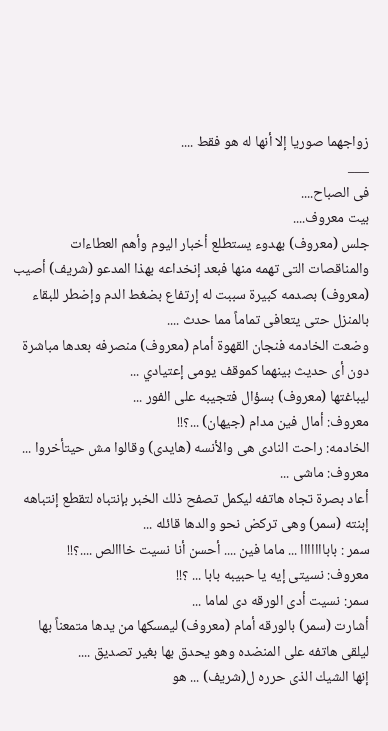زواجهما صوريا إلا أنها له هو فقط ....
___
فى الصباح....
بيت معروف....
جلس (معروف) بهدوء يستطلع أخبار اليوم وأهم العطاءات والمناقصات التى تهمه منها فبعد إنخداعه بهذا المدعو (شريف) أصيب (معروف) بصدمه كبيرة سببت له إرتفاع بضغط الدم وإضطر للبقاء بالمنزل حتى يتعافى تماماً مما حدث ....
وضعت الخادمه فنجان القهوة أمام (معروف) منصرفه بعدها مباشرة دون أى حديث بينهما كموقف يومى إعتيادي ...
ليباغتها (معروف) بسؤال فتجيبه على الفور ...
معروف: أمال فين مدام (جيهان) ...؟!!
الخادمه: راحت النادى هى والأنسه (هايدى) وقالوا مش حيتأخروا ...
معروف: ماشى ...
أعاد بصرة تجاه هاتفه ليكمل تصفح ذلك الخبر بإنتباه لتقطع إنتباهه إبنته (سمر) وهى تركض نحو والدها قائله ...
سمر : بابااااااا ... ماما فين .... أحسن أنا نسيت خااالص ....؟!!
معروف: نسيتى إيه يا حبيبه بابا ... ؟!!
سمر: نسيت أدى الورقه دى لماما ...
أشارت (سمر) بالورقه أمام (معروف) ليمسكها من يدها متمعناً بها ليلقى هاتفه على المنضده وهو يحدق بها بغير تصديق ....
إنها الشيك الذى حرره ل(شريف) ... هو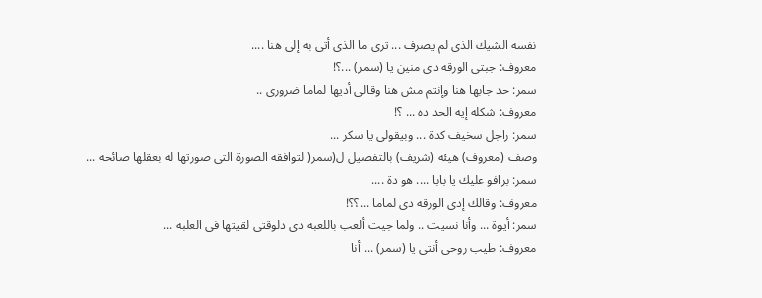نفسه الشيك الذى لم يصرف ... ترى ما الذى أتى به إلى هنا ....
معروف: جبتى الورقه دى منين يا (سمر) ...؟!
سمر: حد جابها هنا وإنتم مش هنا وقالى أديها لماما ضرورى ..
معروف: شكله إيه الحد ده ... ؟!
سمر: راجل سخيف كدة ... وبيقولى يا سكر ...
وصف (معروف) هيئه (شريف) بالتفصيل ل(سمر( لتوافقه الصورة التى صورتها له بعقلها صائحه ...
سمر: برافو عليك يا بابا .... هو دة ....
معروف: وقالك إدى الورقه دى لماما ...؟؟!
سمر: أيوة ... وأنا نسيت .. ولما جيت ألعب باللعبه دى دلوقتى لقيتها فى العلبه ...
معروف: طيب روحى أنتى يا (سمر) ... أنا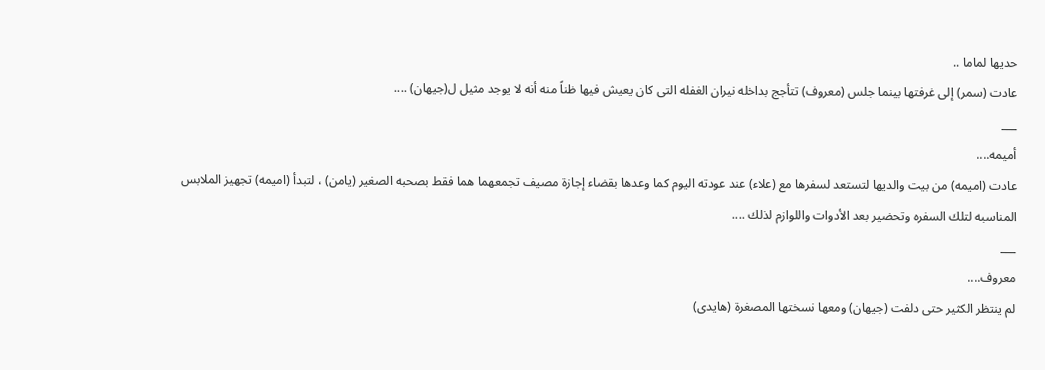حديها لماما ..
عادت (سمر) إلى غرفتها بينما جلس (معروف) تتأجج بداخله نيران الغفله التى كان يعيش فيها ظناً منه أنه لا يوجد مثيل ل(جيهان) ....
___
أميمه....
عادت (اميمه) من بيت والديها لتستعد لسفرها مع (علاء) عند عودته اليوم كما وعدها بقضاء إجازة مصيف تجمعهما هما فقط بصحبه الصغير (يامن) ، لتبدأ (اميمه) تجهيز الملابس المناسبه لتلك السفره وتحضير بعد الأدوات واللوازم لذلك ....
___
معروف....
لم ينتظر الكثير حتى دلفت (جيهان) ومعها نسختها المصغرة (هايدى)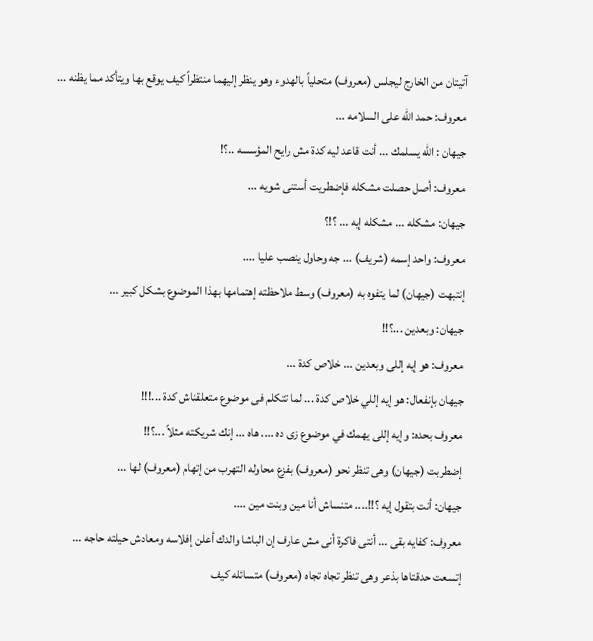آتيتان من الخارج ليجلس (معروف) متحلياً بالهدوء وهو ينظر إليهما منتظراً كيف يوقع بها ويتأكد مما يظنه ...
معروف: حمد الله على السلامه ...
جيهان : الله يسلمك ... أنت قاعد ليه كدة مش رايح المؤسسه ..؟!
معروف: أصل حصلت مشكله فإضطريت أستنى شويه ...
جيهان: مشكله ... مشكله إيه ... ؟!؟
معروف: واحد إسمه (شريف) ... جه وحاول ينصب عليا ....
إنتبهت (جيهان) لما يتفوه به (معروف) وسط ملاحظته إهتمامها بهذا الموضوع بشكل كبير ...
جيهان: وبعدين ...؟!!
معروف: هو إيه إللى وبعدين ... خلاص كدة ...
جيهان بإنفعال: هو إيه إللي خلاص كدة ... لما تتكلم فى موضوع متعلقناش كدة ...!!!
معروف بحده: وإيه إللى يهمك في موضوع زى ده .... هاه ... إنك شريكته مثلاً ...؟!!
إضطربت (جيهان) وهى تنظر نحو (معروف) بفزع محاوله التهرب من إتهام (معروف) لها ...
جيهان: أنت بتقول إيه ؟!!.... متنساش أنا مين وبنت مين ....
معروف: كفايه بقى ... أنتى فاكرة أنى مش عارف إن الباشا والدك أعلن إفلاسه ومعادش حيلته حاجه ...
إتسعت حدقتاها بذعر وهى تنظر تجاه تجاه (معروف) متسائله كيف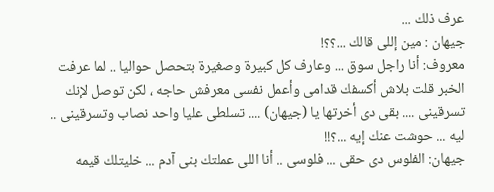عرف ذلك ...
جيهان : مين إللى قالك ...؟؟!
معروف: أنا راجل سوق ... وعارف كل كبيرة وصغيرة بتحصل حواليا .. لما عرفت الخبر قلت بلاش أكسفك قدامى وأعمل نفسى معرفش حاجه ، لكن توصل لإنك تسرقينى .... بقى دى أخرتها يا (جيهان) .... تسلطى عليا واحد نصاب وتسرقينى .. ليه ... حوشت عنك إيه ...؟!!
جيهان: الفلوس دى حقى ... فلوسى .. أنا اللى عملتك بنى آدم ... خليتلك قيمه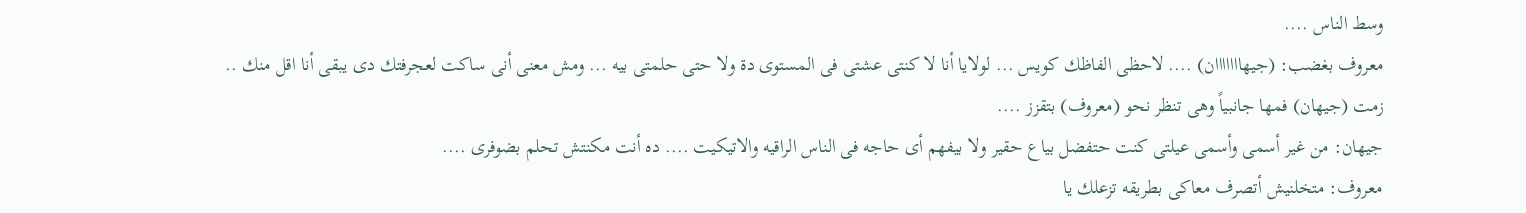وسط الناس ....
معروف بغضب: (جيهااااااان) .... لاحظى الفاظك كويس ... لولايا أنا لا كنتى عشتى فى المستوى دة ولا حتى حلمتى بيه ... ومش معنى أنى ساكت لعجرفتك دى يبقى أنا اقل منك ..
زمت (جيهان) فمها جانبياً وهى تنظر نحو (معروف) بتقزز ....
جيهان: من غير أسمى وأسمى عيلتى كنت حتفضل بياع حقير ولا بيفهم أى حاجه فى الناس الراقيه والاتيكيت .... ده أنت مكنتش تحلم بضوفرى ....
معروف: متخلنيش أتصرف معاكى بطريقه تزعلك يا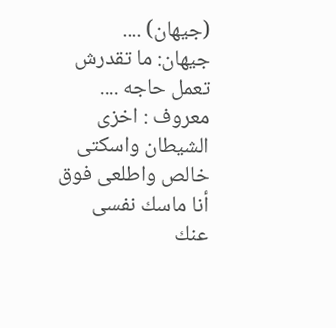(جيهان) ....
جيهان: ما تقدرش تعمل حاجه ....
معروف : اخزى الشيطان واسكتى خالص واطلعى فوق أنا ماسك نفسى عنك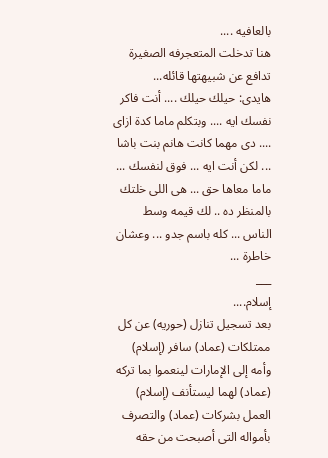بالعافيه ....
هنا تدخلت المتعجرفه الصغيرة تدافع عن شبيهتها قائله...
هايدى: حيلك حيلك .... أنت فاكر نفسك ايه .... وبتكلم ماما كدة ازاى .... دى مهما كانت هانم بنت باشا ... لكن أنت ايه ... فوق لنفسك ... ماما معاها حق ... هى اللى خلتك بالمنظر ده .. لك قيمه وسط الناس ... كله باسم جدو ... وعشان خاطرة ...
___
إسلام....
بعد تسجيل تنازل (حوريه) عن كل ممتلكات (عماد) سافر (إسلام) وأمه إلى الإمارات لينعموا بما تركه (عماد) لهما ليستأنف (إسلام) العمل بشركات (عماد) والتصرف بأمواله التى أصبحت من حقه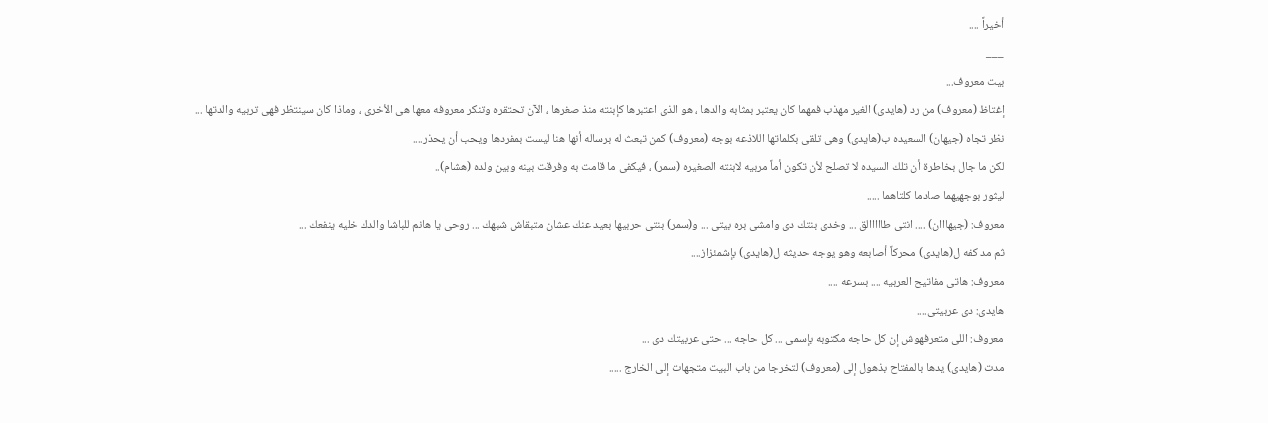أخيراً ....
___
بيت معروف...
إغتاظ (معروف) من رد (هايدى) الغير مهذب فمهما كان يعتبر بمثابه والدها ، هو الذى اعتبرها كإبنته منذ صغرها ، الآن تحتقره وتنكر معروفه معها هى الأخرى ، وماذا كان سينتظر فهى تربيه والدتها ...
نظر تجاه (جيهان) السعيده ب(هايدى) وهى تلقى بكلماتها اللاذعه بوجه (معروف) كمن تبعث له برساله أنها هنا ليست بمفردها ويحب أن يحذر....
لكن ما جال بخاطرة أن تلك السيده لا تصلح لأن تكون أماً مربيه لابنته الصغيره (سمر) ، فيكفى ما قامت به وفرقت بينه وبين ولده (هشام)..
ليثور بوجهيهما صادما كلتاهما .....
معروف: (جيهااان) .... انتى طااااالق ... وخدى بنتك دى وامشى بره بيتى ... و(سمر) بنتى حربيها بعيد عنك عشان متبقاش شبهك ... روحى يا هانم للباشا والدك خليه ينفعك ...
ثم مد كفه ل(هايدى) محركاً أصابعه وهو يوجه حديثه ل(هايدى) بإشمئزاز....
معروف: هاتى مفاتيح العربيه .... بسرعه ....
هايدى: دى عربيتى....
معروف: اللى متعرفهوش إن كل حاجه مكتوبه بإسمى ... كل حاجه ... حتى عربيتك دى ...
مدت (هايدى) يدها بالمفتاح بذهول إلى (معروف) لتخرجا من باب البيت متجهات إلى الخارج .....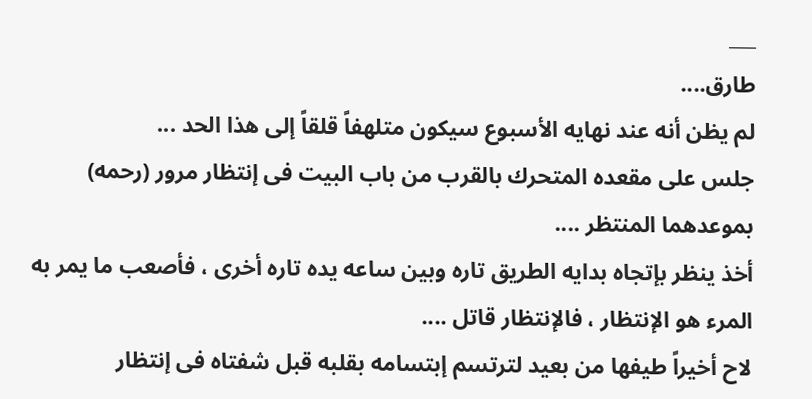___
طارق....
لم يظن أنه عند نهايه الأسبوع سيكون متلهفاً قلقاً إلى هذا الحد ...
جلس على مقعده المتحرك بالقرب من باب البيت فى إنتظار مرور (رحمه) بموعدهما المنتظر ....
أخذ ينظر بإتجاه بدايه الطريق تاره وبين ساعه يده تاره أخرى ، فأصعب ما يمر به المرء هو الإنتظار ، فالإنتظار قاتل ....
لاح أخيراً طيفها من بعيد لترتسم إبتسامه بقلبه قبل شفتاه فى إنتظار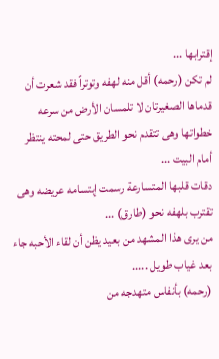إقترابها ...
لم تكن (رحمه) أقل منه لهفه وتوتراً فقد شعرت أن قدماها الصغيرتان لا تلمسان الأرض من سرعه خطواتها وهى تتقدم نحو الطريق حتى لمحته ينتظر أمام البيت ...
دقات قلبها المتسارعة رسمت إبتسامه عريضه وهى تقترب بلهفه نحو (طارق) ...
من يرى هذا المشهد من بعيد يظن أن لقاء الأحبه جاء بعد غياب طويل .....
(رحمه) بأنفاس متهدجه من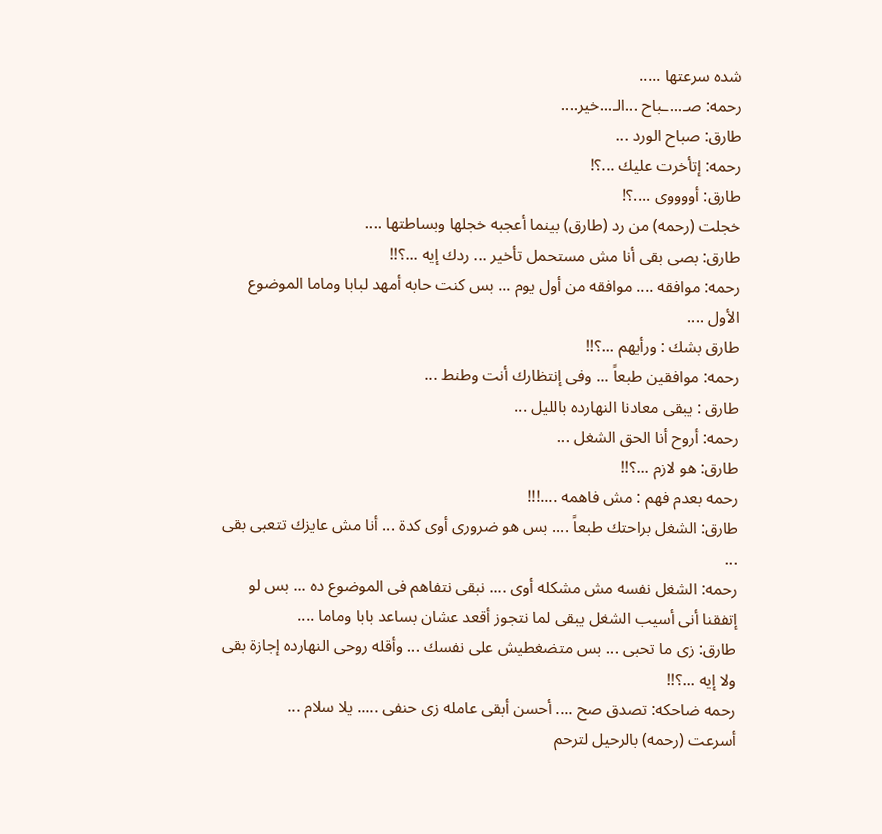شده سرعتها .....
رحمه: صـ...ـباح ...الـ...خير....
طارق: صباح الورد ...
رحمه: إتأخرت عليك ...؟!
طارق: أووووى ....؟!
خجلت (رحمه) من رد (طارق) بينما أعجبه خجلها وبساطتها ....
طارق: بصى بقى أنا مش مستحمل تأخير ... ردك إيه ...؟!!
رحمه: موافقه .... موافقه من أول يوم ... بس كنت حابه أمهد لبابا وماما الموضوع الأول ....
طارق بشك : ورأيهم ...؟!!
رحمه: موافقين طبعاً ... وفى إنتظارك أنت وطنط ...
طارق : يبقى معادنا النهارده بالليل ...
رحمه: أروح أنا الحق الشغل ...
طارق: هو لازم ...؟!!
رحمه بعدم فهم : مش فاهمه ....!!!
طارق: الشغل براحتك طبعاً .... بس هو ضرورى أوى كدة ... أنا مش عايزك تتعبى بقى ...
رحمه: الشغل نفسه مش مشكله أوى .... نبقى نتفاهم فى الموضوع ده ... بس لو إتفقنا أنى أسيب الشغل يبقى لما نتجوز أقعد عشان بساعد بابا وماما ....
طارق: زى ما تحبى ... بس متضغطيش على نفسك ... وأقله روحى النهارده إجازة بقى ولا إيه ...؟!!
رحمه ضاحكه: تصدق صح .... أحسن أبقى عامله زى حنفى ..... يلا سلام ...
أسرعت (رحمه) بالرحيل لترحم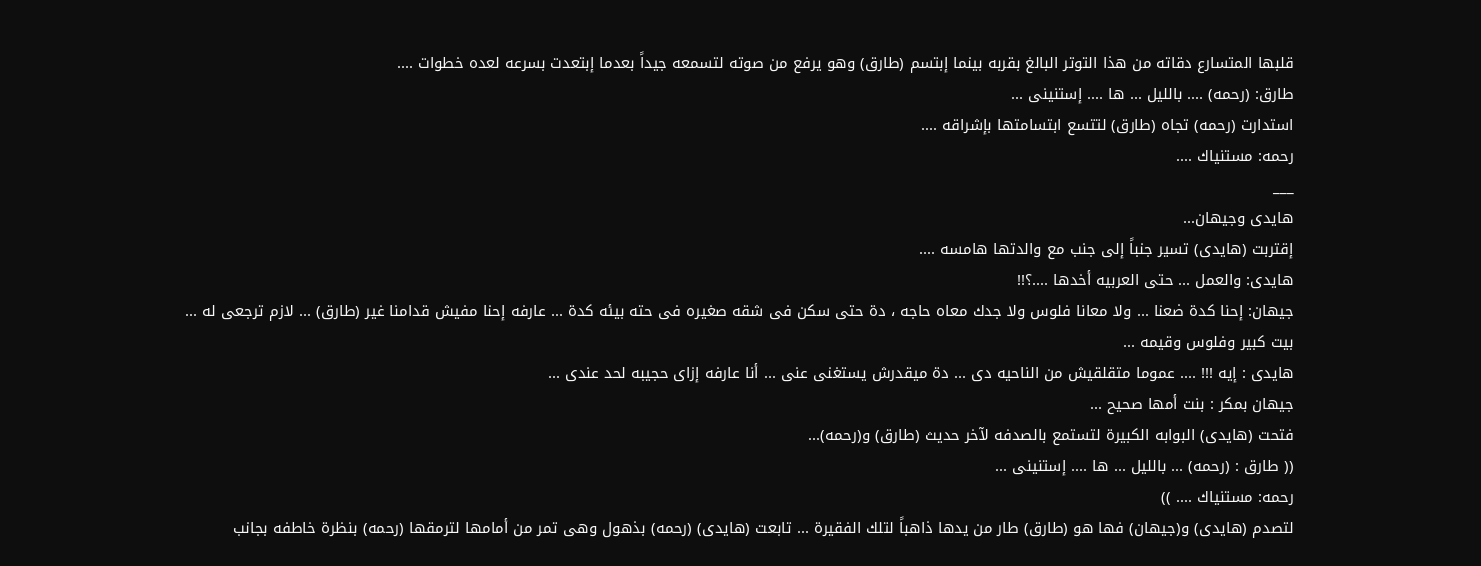قلبها المتسارع دقاته من هذا التوتر البالغ بقربه بينما إبتسم (طارق) وهو يرفع من صوته لتسمعه جيداً بعدما إبتعدت بسرعه لعده خطوات ....
طارق: (رحمه) .... بالليل ... ها .... إستنينى ...
استدارت (رحمه) تجاه (طارق) لتتسع ابتسامتها بإشراقه ....
رحمه: مستنياك ....
___
هايدى وجيهان...
إقتربت (هايدى) تسير جنباً إلى جنب مع والدتها هامسه ....
هايدى: والعمل ... حتى العربيه أخدها ....؟!!
جيهان: إحنا كدة ضعنا ... ولا معانا فلوس ولا جدك معاه حاجه ، دة حتى سكن فى شقه صغيره فى حته بيئه كدة ... عارفه إحنا مفيش قدامنا غير (طارق) ... لازم ترجعى له ... بيت كبير وفلوس وقيمه ...
هايدى : إيه !!! .... عموما متقلقيش من الناحيه دى ... دة ميقدرش يستغنى عنى ... أنا عارفه إزاى حجيبه لحد عندى ...
جيهان بمكر : بنت أمها صحيح ...
فتحت (هايدى) البوابه الكبيرة لتستمع بالصدفه لآخر حديث (طارق) و(رحمه)...
(( طارق : (رحمه) ... بالليل ... ها .... إستنينى ...
رحمه: مستنياك .... ))
لتصدم (هايدى) و(جيهان) فها هو (طارق) طار من يدها ذاهباً لتلك الفقيرة ... تابعت (هايدى) (رحمه) بذهول وهى تمر من أمامها لترمقها (رحمه) بنظرة خاطفه بجانب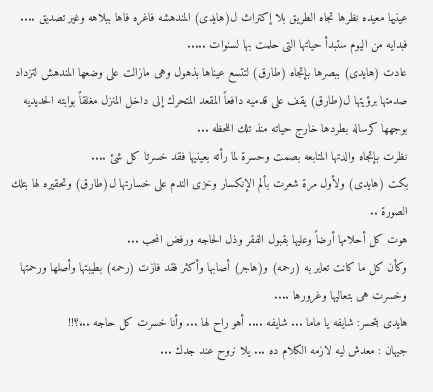عينيها معيده نظرها تجاه الطريق بلا إكتراث ل(هايدى) المندهشه فاغره فاها ببلاهه وغير تصديق ....
فبدايه من اليوم ستبدأ حياتها التى حلمت بها لسنوات .....
عادت (هايدى) ببصرها بإتجاه (طارق) لتتسع عيناها بذهول وهى مازالت على وضعها المندهش لتزداد صدمتها برؤيتها ل(طارق) يقف على قدميه دافعاً المقعد المتحرك إلى داخل المنزل مغلقاً بوابته الحديديه بوجهها كرساله بطردها خارج حياته منذ تلك اللحظه ...
نظرت بإتجاه والدتها المتابعه بصمت وحسرة لما رأته بعينيها فقد خسرتا كل شئ ....
بكت (هايدى) ولأول مرة شعرت بألم الإنكسار وخزى الندم على خسارتها ل(طارق) وتحقيره لها بتلك الصورة ..
هوت كل أحلامها أرضاً وعليها بقبول الفقر وذل الحاجه ورفض المحب ...
وكأن كل ما كانت تعاير به (رحمه) و(هاجر) أصابها وأكثر فقد فازت (رحمه) بطيبتها وأصلها ورحمتها وخسرت هى بتعاليها وغرورها ....
هايدى بتحسر: شايفه يا ماما ... شايفه .... أهو راح لها ... وأنا خسرت كل حاجه ...؟!!
جيهان : معدش ليه لازمه الكلام ده ... يلا نروح عند جدك ...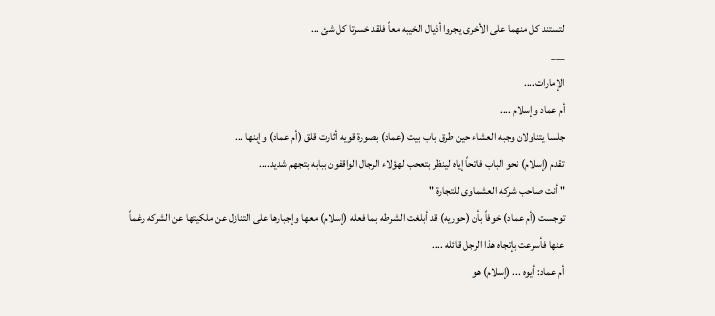لتستند كل منهما على الأخرى يجروا أذيال الخيبه معاً فلقد خسرتا كل شئ ...
___
الإمارات....
أم عماد وإسلام ....
جلسا يتناولان وجبه العشاء حين طرق باب بيت (عماد) بصورة قويه أثارت قلق (أم عماد) وإبنها ...
تقدم (إسلام) نحو الباب فاتحاً إياه لينظر بتعحب لهؤلاء الرجال الواقفون ببابه بتجهم شديد....
" أنت صاحب شركه العشماوى للتجارة "
توجست (أم عماد) خوفاً بأن (حوريه) قد أبلغت الشرطه بما فعله (إسلام) معها وإجبارها على التنازل عن ملكيتها عن الشركه رغماً عنها فأسرعت بإتجاه هذا الرجل قائله ....
أم عماد: أيوه ... (إسلام) هو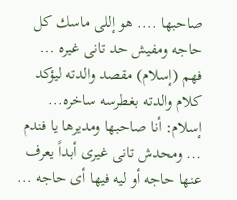صاحبها .... هو إللى ماسك كل حاجه ومفيش حد تانى غيره ...
فهم (إسلام) مقصد والدته ليؤكد كلام والدته بغطرسه ساخره...
إسلام: أنا صاحبها ومديرها يا فندم ... ومحدش تانى غيرى أبداً يعرف عنها حاجه أو ليه فيها أى حاجه ...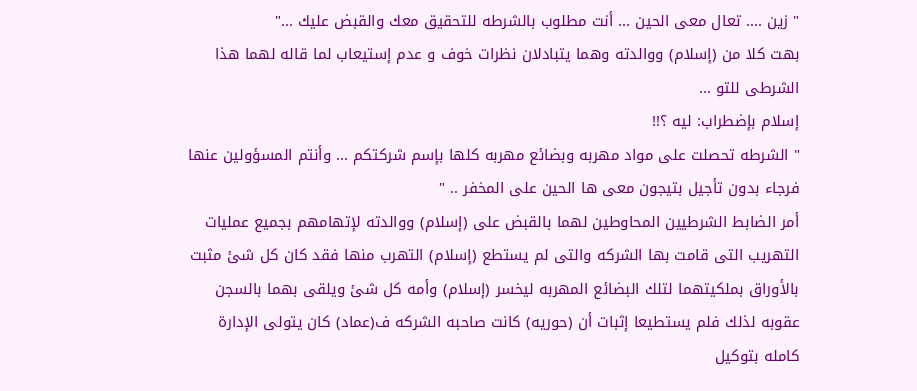" زين .... تعال معى الحين ... أنت مطلوب بالشرطه للتحقيق معك والقبض عليك ..."
بهت كلا من (إسلام) ووالدته وهما يتبادلان نظرات خوف و عدم إستيعاب لما قاله لهما هذا الشرطى للتو ...
إسلام بإضطراب: ليه ؟!!
" الشرطه تحصلت على مواد مهربه وبضائع مهربه كلها بإسم شركتكم ... وأنتم المسؤولين عنها فرجاء بدون تأجيل بتيجون معى ها الحين على المخفر .. "
أمر الضابط الشرطيين المحاوطين لهما بالقبض على (إسلام) ووالدته لإتهامهم بجميع عمليات التهريب التى قامت بها الشركه والتى لم يستطع (إسلام) التهرب منها فقد كان كل شئ مثبت بالأوراق بملكيتهما لتلك البضائع المهربه ليخسر (إسلام) وأمه كل شئ ويلقى بهما بالسجن عقوبه لذلك فلم يستطيعا إثبات أن (حوريه) كانت صاحبه الشركه ف(عماد) كان يتولى الإدارة كامله بتوكيل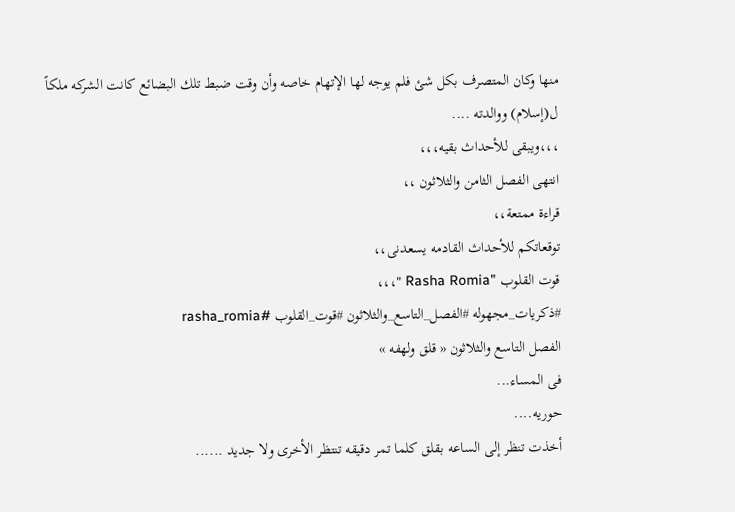منها وكان المتصرف بكل شئ فلم يوجه لها الإتهام خاصه وأن وقت ضبط تلك البضائع كانت الشركه ملكاً ل(إسلام) ووالدته ....
،،،ويبقى للأحداث بقيه،،،
انتهى الفصل الثامن والثلاثون ،،
قراءة ممتعة،،
توقعاتكم للأحداث القادمه يسعدنى،،
قوت القلوب "Rasha Romia "،،،
#ذكريات_مجهوله #الفصل_التاسع_والثلاثون #قوت_القلوب #rasha_romia
الفصل التاسع والثلاثون « قلق ولهفه »
فى المساء...
حوريه....
أخذت تنظر إلى الساعه بقلق كلما تمر دقيقه تنتظر الأخرى ولا جديد ......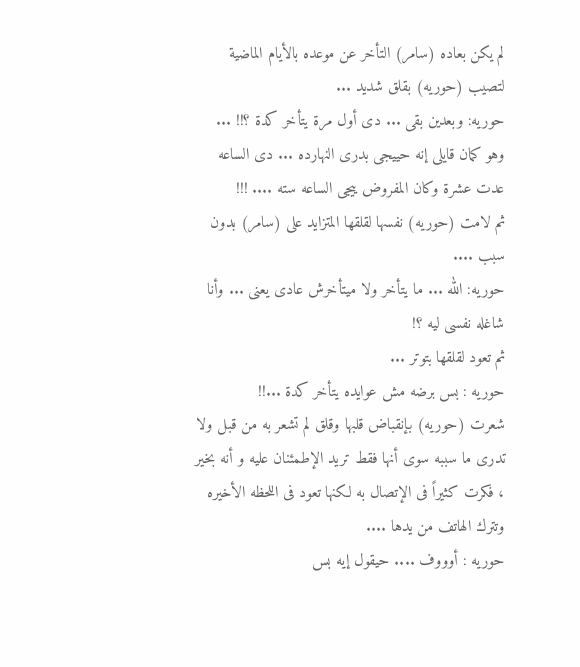لم يكن بعاده (سامر) التأخر عن موعده بالأيام الماضية لتصيب (حوريه) بقلق شديد ...
حوريه: وبعدين بقى ... دى أول مرة يتأخر كدة ؟!! ... وهو كمان قايلى إنه حييجى بدرى النهارده ... دى الساعه عدت عشرة وكان المفروض ييجى الساعه سته .... !!!
ثم لامت (حوريه) نفسها لقلقها المتزايد على (سامر) بدون سبب ....
حوريه: الله ... ما يتأخر ولا ميتأخرش عادى يعنى ... وأنا شاغله نفسى ليه ؟!
ثم تعود لقلقها بتوتر ...
حوريه : بس برضه مش عوايده يتأخر كدة ...!!
شعرت (حوريه) بإنقباض قلبها وقلق لم تشعر به من قبل ولا تدرى ما سببه سوى أنها فقط تريد الإطمئنان عليه و أنه بخير ، فكرت كثيراً فى الإتصال به لكنها تعود فى اللحظه الأخيره وتترك الهاتف من يدها ....
حوريه : أوووف .... حيقول إيه بس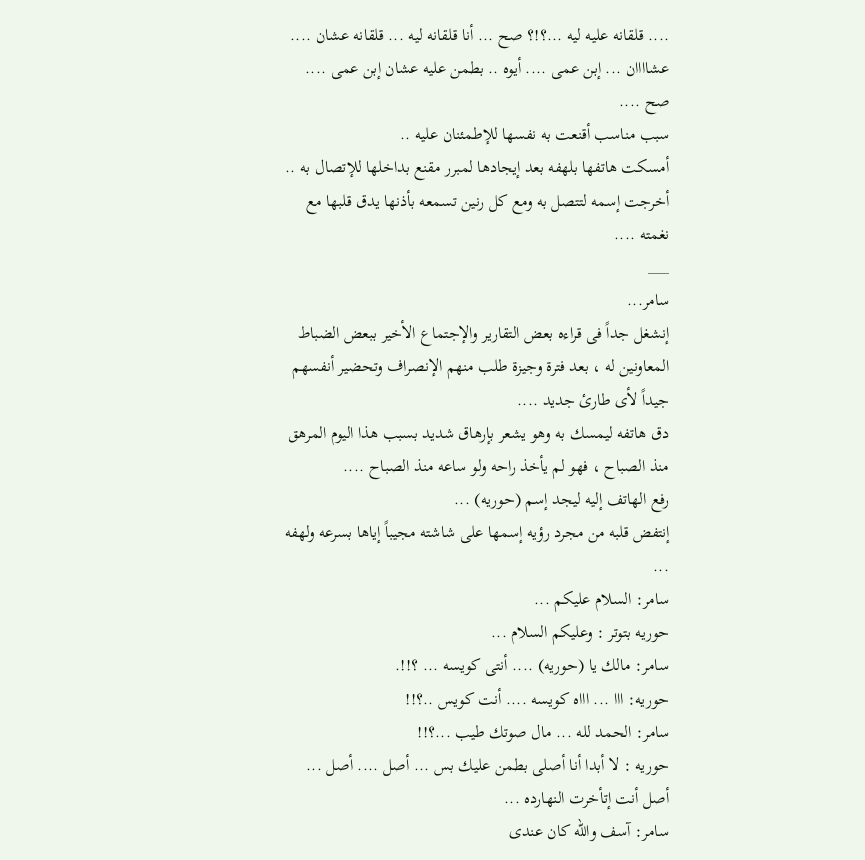.... قلقانه عليه ليه ...؟!؟ صح ... أنا قلقانه ليه ... قلقانه عشان .... عشاااان ... إبن عمى .... أيوه .. بطمن عليه عشان إبن عمى .... صح ....
سبب مناسب أقنعت به نفسها للإطمئنان عليه ..
أمسكت هاتفها بلهفه بعد إيجادها لمبرر مقنع بداخلها للإتصال به ..
أخرجت إسمه لتتصل به ومع كل رنين تسمعه بأذنها يدق قلبها مع نغمته ....
___
سامر...
إنشغل جداً فى قراءه بعض التقارير والإجتماع الأخير ببعض الضباط المعاونين له ، بعد فترة وجيزة طلب منهم الإنصراف وتحضير أنفسهم جيداً لأى طارئ جديد ....
دق هاتفه ليمسك به وهو يشعر بإرهاق شديد بسبب هذا اليوم المرهق منذ الصباح ، فهو لم يأخذ راحه ولو ساعه منذ الصباح ....
رفع الهاتف إليه ليجد إسم (حوريه) ...
إنتفض قلبه من مجرد رؤيه إسمها على شاشته مجيباً إياها بسرعه ولهفه ...
سامر: السلام عليكم ...
حوريه بتوتر : وعليكم السلام ...
سامر: مالك يا (حوريه) .... أنتى كويسه ... ؟!!.
حوريه: ااا ... اااه كويسه .... أنت كويس ..؟!!
سامر: الحمد لله ... مال صوتك طيب ...؟!!
حوريه : لا أبدا أنا أصلى بطمن عليك بس ... أصل .... أصل ... أصل أنت إتأخرت النهارده ...
سامر: آسف والله كان عندى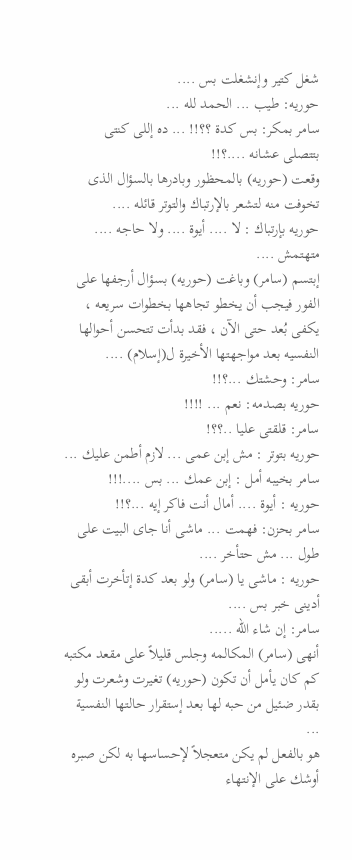شغل كتير وإنشغلت بس ....
حوريه: طيب ... الحمد لله ...
سامر بمكر: بس كدة ؟؟!! ... ده إللى كنتى بتتصلى عشانه ....؟!!
وقعت (حوريه) بالمحظور وبادرها بالسؤال الذى تخوفت منه لتشعر بالإرتباك والتوتر قائله ....
حوريه بإرتباك : لا .... أيوة .... ولا حاجه .... متهتمش ....
إبتسم (سامر) وباغت (حوريه) بسؤال أرجفها على الفور فيجب أن يخطو تجاهها بخطوات سريعه ، يكفى بُعد حتى الآن ، فقد بدأت تتحسن أحوالها النفسيه بعد مواجهتها الأخيرة ل(إسلام) ....
سامر: وحشتك ...؟!!
حوريه بصدمه: نعم ... !!!!
سامر: قلقتى عليا ..؟؟!
حوريه بتوتر : مش إبن عمى ... لازم أطمن عليك ...
سامر بخيبه أمل : إبن عمك ... بس ....!!!
حوريه : أيوة .... أمال أنت فاكر إيه ...؟!!
سامر بحزن: فهمت ... ماشى أنا جاى البيت على طول ... مش حتأخر ....
حوريه : ماشى يا (سامر) ولو بعد كدة إتأخرت أبقى أدينى خبر بس ....
سامر: إن شاء الله .....
أنهى (سامر) المكالمه وجلس قليلاً على مقعد مكتبه كم كان يأمل أن تكون (حوريه) تغيرت وشعرت ولو بقدر ضئيل من حبه لها بعد إستقرار حالتها النفسية ...
هو بالفعل لم يكن متعجلاً لإحساسها به لكن صبره أوشك على الإنتهاء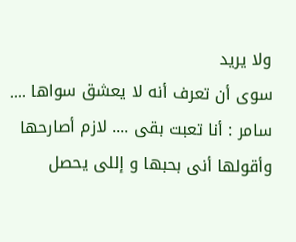ولا يريد
سوى أن تعرف أنه لا يعشق سواها ....
سامر : أنا تعبت بقى .... لازم أصارحها وأقولها أنى بحبها و إللى يحصل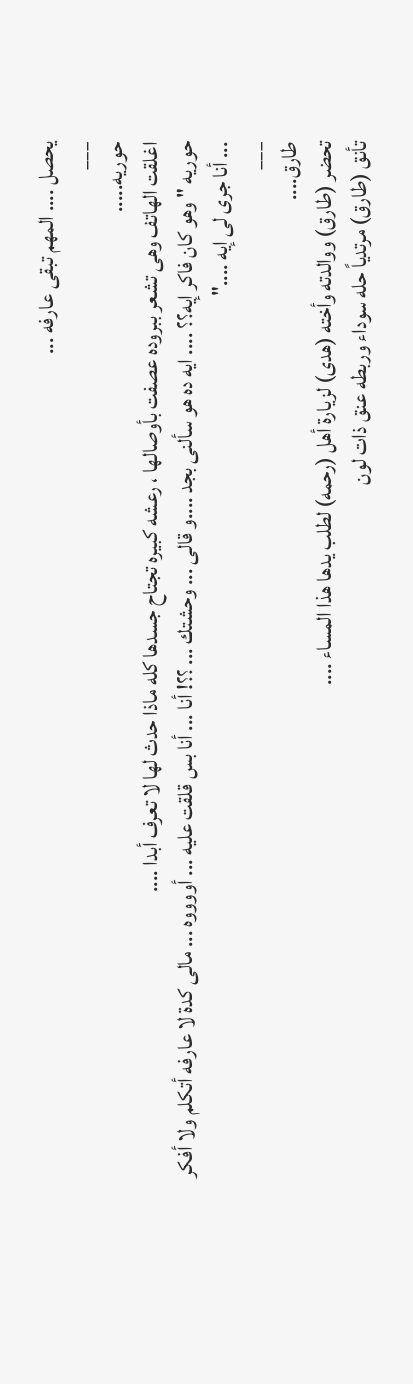يحصل .... المهم تبقى عارفه ...
___
حوريه.....
اغلقت الهاتف وهى تشعر ببروده عصفت بأوصالها ، رعشه كبيره تجتاح جسدها كله ماذا حدث لها لا تعرف أبدا ....
حوريه " وهو كان فاكر إيه؟؟ .... ايه ده هو سألنى بجد ....و قالى ... وحشتك ... ؟؟! أنا ... أنا بس قلقت عليه ... أووووه ... مالى كدة لا عارفه أتكلم ولا أفكر ... أنا جرى لى إيه ...."
___
طارق....
تحضر (طارق) ووالدته وأخته (هدى) لزيارة أهل (رحمه) لطلب يدها هذا المساء ....
تأنق (طارق) مرتدياً حله سوداء وربطه عنق ذات لون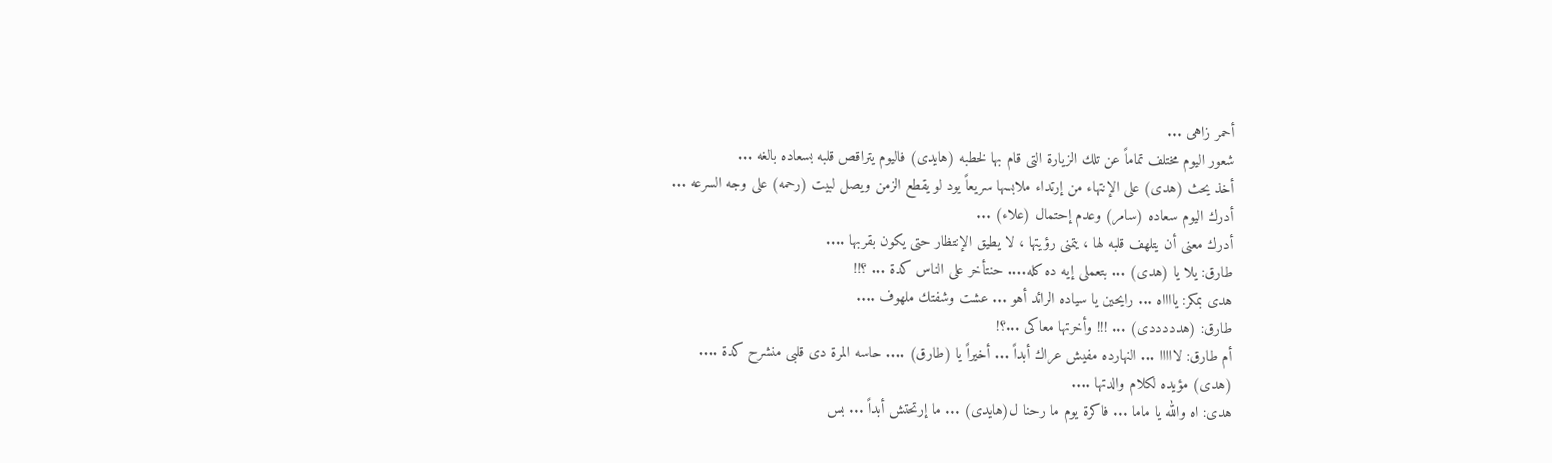أحمر زاهى ...
شعور اليوم مختلف تماماً عن تلك الزيارة التى قام بها لخطبه (هايدى) فاليوم يتراقص قلبه بسعاده بالغه ...
أخذ يحث (هدى) على الإنتهاء من إرتداء ملابسها سريعاً يود لو يقطع الزمن ويصل لبيت (رحمه) على وجه السرعه ...
أدرك اليوم سعاده (سامر) وعدم إحتمال (علاء) ...
أدرك معنى أن يتلهف قلبه لها ، يتمنى رؤيتها ، لا يطيق الإنتظار حتى يكون بقربها ....
طارق: يلا يا (هدى) ... بتعملى إيه ده كله.... حنتأخر على الناس كدة ... ؟!!
هدى بمكر: يااااه ... رايحين يا سياده الرائد أهو ... عشت وشفتك ملهوف ....
طارق: (هدددددى) ... !!! وأخرتها معاكى ...؟!
أم طارق: لااااا ... النهارده مفيش عراك أبداً ... أخيراً يا (طارق) .... حاسه المرة دى قلبى منشرح كدة ....
(هدى) مؤيده لكلام والدتها ....
هدى: اه والله يا ماما ... فاكرة يوم ما رحنا ل(هايدى) ... ما إرتحتش أبداً ... بس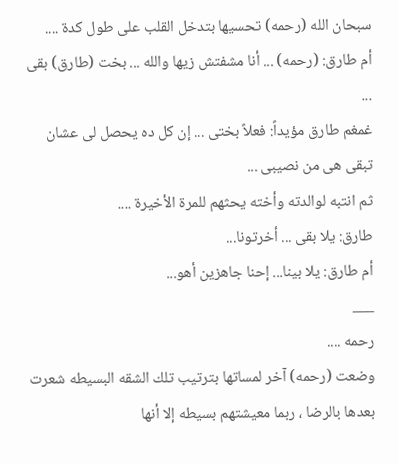سبحان الله (رحمه) تحسيها بتدخل القلب على طول كدة ....
أم طارق: (رحمه) ... أنا مشفتش زيها والله ... بخت (طارق) بقى ...
غمغم طارق مؤيداً: فعلاً بختى ... إن كل ده يحصل لى عشان تبقى هى من نصيبى ...
ثم انتبه لوالدته وأخته يحثهم للمرة الأخيرة ....
طارق: يلا بقى ... أخرتونا...
أم طارق: يلا بينا... إحنا جاهزين أهو...
___
رحمه ....
وضعت (رحمه) آخر لمساتها بترتيب تلك الشقه البسيطه شعرت بعدها بالرضا ، ربما معيشتهم بسيطه إلا أنها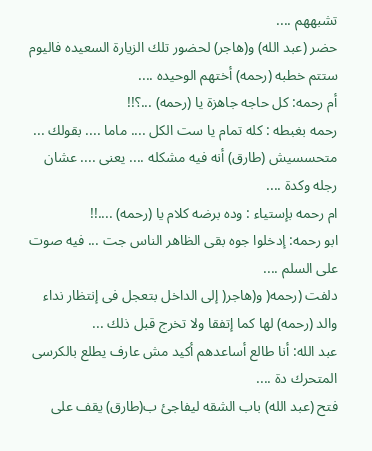تشبههم ....
حضر (عبد الله) و(هاجر) لحضور تلك الزيارة السعيده فاليوم ستتم خطبه (رحمه) أختهم الوحيده ....
أم رحمه: كل حاجه جاهزة يا (رحمه) ...؟!!
رحمه بغبطه : كله تمام يا ست الكل .... ماما .... بقولك ... متحسسيش (طارق) أنه فيه مشكله .... يعنى .... عشان رجله وكدة ....
ام رحمه بإستياء : وده برضه كلام يا (رحمه) ....!!
ابو رحمه: إدخلوا جوه بقى الظاهر الناس جت ... فيه صوت على السلم ....
دلفت (رحمه( و(هاجر( إلى الداخل بتعجل فى إنتظار نداء والد (رحمه) لها كما إتفقا ولا تخرج قبل ذلك ...
عبد الله: أنا طالع أساعدهم أكيد مش عارف يطلع بالكرسى المتحرك دة ....
فتح (عبد الله) باب الشقه ليفاجئ ب(طارق) يقف على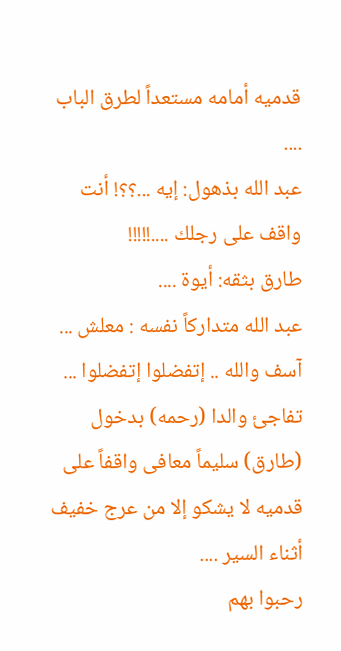قدميه أمامه مستعداً لطرق الباب ....
عبد الله بذهول: إيه ...؟؟! أنت واقف على رجلك ....!!!!!
طارق بثقه: أيوة ....
عبد الله متداركاً نفسه : معلش ... آسف والله .. إتفضلوا إتفضلوا ...
تفاجئ والدا (رحمه) بدخول (طارق) سليماً معافى واقفاً على قدميه لا يشكو إلا من عرج خفيف أثناء السير ....
رحبوا بهم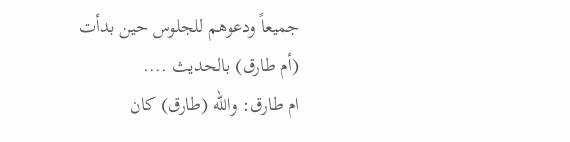جميعاً ودعوهم للجلوس حين بدأت (أم طارق) بالحديث ....
ام طارق: والله (طارق) كان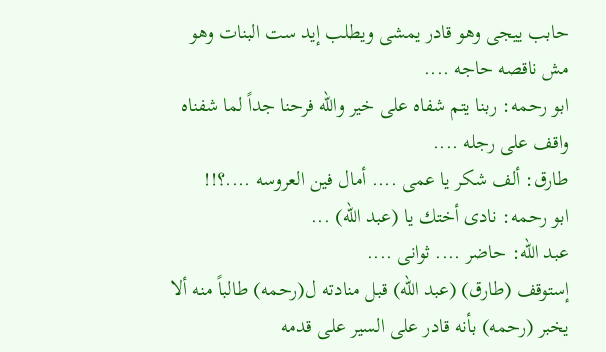حابب ييجى وهو قادر يمشى ويطلب إيد ست البنات وهو مش ناقصه حاجه ....
ابو رحمه: ربنا يتم شفاه على خير والله فرحنا جداً لما شفناه واقف على رجله ....
طارق: ألف شكر يا عمى .... أمال فين العروسه ....؟!!
ابو رحمه: نادى أختك يا (عبد الله) ...
عبد الله: حاضر .... ثوانى ....
إستوقف (طارق) (عبد الله) قبل منادته ل(رحمه) طالباً منه ألا يخبر (رحمه) بأنه قادر على السير على قدمه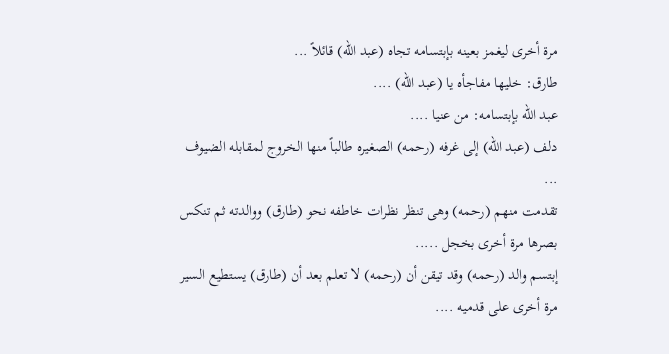مرة أخرى ليغمز بعينه بإبتسامه تجاه (عبد الله) قائلاً ...
طارق: خليها مفاجأه يا (عبد الله) ....
عبد الله بإبتسامه: من عنيا ....
دلف (عبد الله) إلى غرفه (رحمه) الصغيره طالباً منها الخروج لمقابله الضيوف ...
تقدمت منهم (رحمه) وهى تنظر نظرات خاطفه نحو (طارق) ووالدته ثم تنكس بصرها مرة أخرى بخجل .....
إبتسم والد (رحمه) وقد تيقن أن (رحمه) لا تعلم بعد أن (طارق) يستطيع السير مرة أخرى على قدميه ....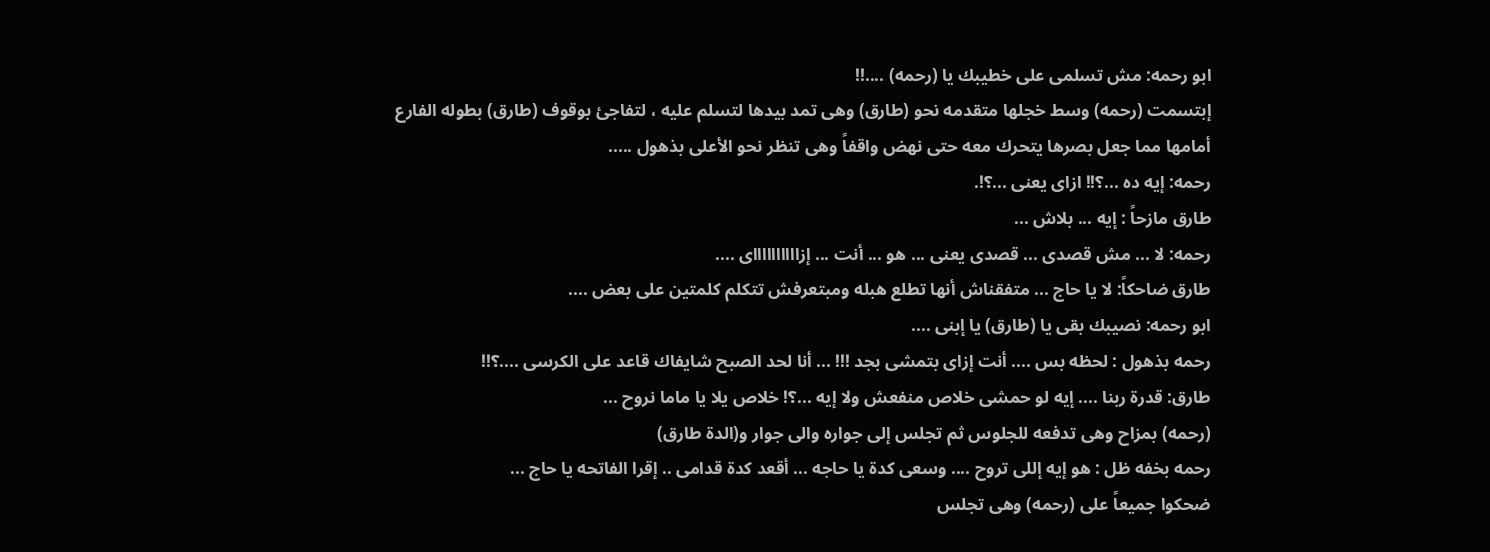ابو رحمه: مش تسلمى على خطيبك يا (رحمه) ....!!
إبتسمت (رحمه) وسط خجلها متقدمه نحو (طارق) وهى تمد بيدها لتسلم عليه ، لتفاجئ بوقوف (طارق) بطوله الفارع أمامها مما جعل بصرها يتحرك معه حتى نهض واقفاً وهى تنظر نحو الأعلى بذهول .....
رحمه: إيه ده ...؟!! ازاى يعنى ...؟!.
طارق مازحاً : إيه ... بلاش ...
رحمه: لا ... مش قصدى ... قصدى يعنى ... هو ... أنت ... إزااااااااااى ....
طارق ضاحكاً: لا يا حاج ... متفقناش أنها تطلع هبله ومبتعرفش تتكلم كلمتين على بعض ....
ابو رحمه: نصيبك بقى يا (طارق) يا إبنى ....
رحمه بذهول : لحظه بس .... أنت إزاى بتمشى بجد !!! ... أنا لحد الصبح شايفاك قاعد على الكرسى ....؟!!
طارق: قدرة ربنا .... إيه لو حمشى خلاص منفعش ولا إيه ...؟! خلاص يلا يا ماما نروح ...
(رحمه) بمزاح وهى تدفعه للجلوس ثم تجلس إلى جواره والى جوار و(الدة طارق)
رحمه بخفه ظل : هو إيه إللى تروح .... وسعى كدة يا حاجه ... أقعد كدة قدامى .. إقرا الفاتحه يا حاج ...
ضحكوا جميعاً على (رحمه) وهى تجلس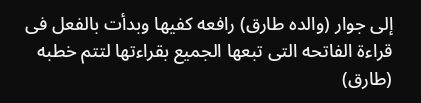إلى جوار (والده طارق) رافعه كفيها وبدأت بالفعل فى قراءة الفاتحه التى تبعها الجميع بقراءتها لتتم خطبه (طارق)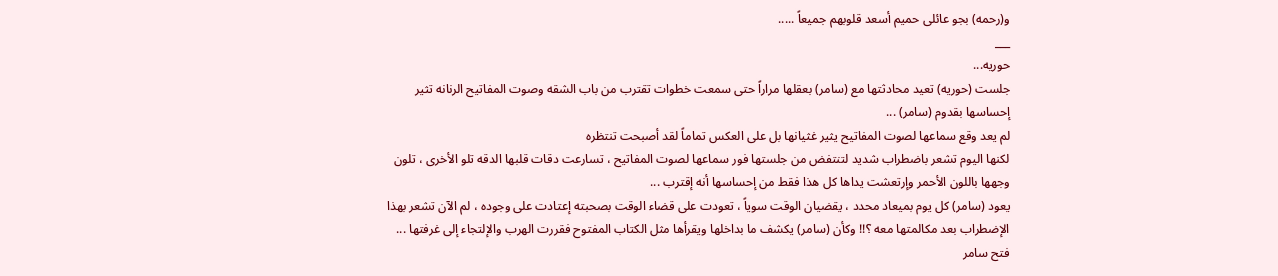و(رحمه) بجو عائلى حميم أسعد قلوبهم جميعاً .....
___
حوريه...
جلست (حوريه) تعيد محادثتها مع (سامر) بعقلها مراراً حتى سمعت خطوات تقترب من باب الشقه وصوت المفاتيح الرنانه تثير إحساسها بقدوم (سامر) ...
لم يعد وقع سماعها لصوت المفاتيح يثير غثيانها بل على العكس تماماً لقد أصبحت تنتظره
لكنها اليوم تشعر باضطراب شديد لتنتفض من جلستها فور سماعها لصوت المفاتيح ، تسارعت دقات قلبها الدقه تلو الأخرى ، تلون وجهها باللون الأحمر وإرتعشت يداها كل هذا فقط من إحساسها أنه إقترب ...
يعود (سامر) كل يوم بميعاد محدد ، يقضيان الوقت سوياً ، تعودت على قضاء الوقت بصحبته إعتادت على وجوده ، لم الآن تشعر بهذا الإضطراب بعد مكالمتها معه ؟!! وكأن (سامر) يكشف ما بداخلها ويقرأها مثل الكتاب المفتوح فقررت الهرب والإلتجاء إلى غرفتها ...
فتح سامر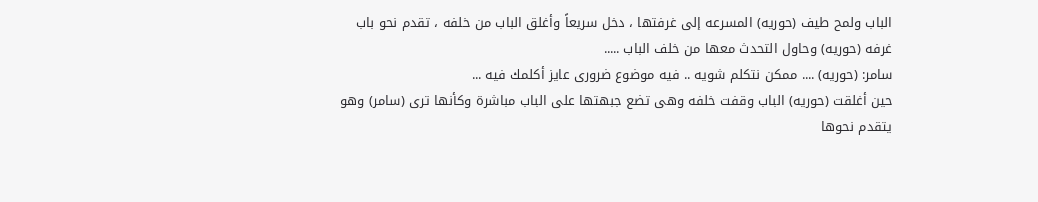الباب ولمح طيف (حوريه) المسرعه إلى غرفتها ، دخل سريعاً وأغلق الباب من خلفه ، تقدم نحو باب غرفه (حوريه) وحاول التحدث معها من خلف الباب .....
سامر: (حوريه) .... ممكن نتكلم شويه .. فيه موضوع ضرورى عايز أكلمك فيه ...
حين أغلقت (حوريه) الباب وقفت خلفه وهى تضع جبهتها على الباب مباشرة وكأنها ترى (سامر) وهو يتقدم نحوها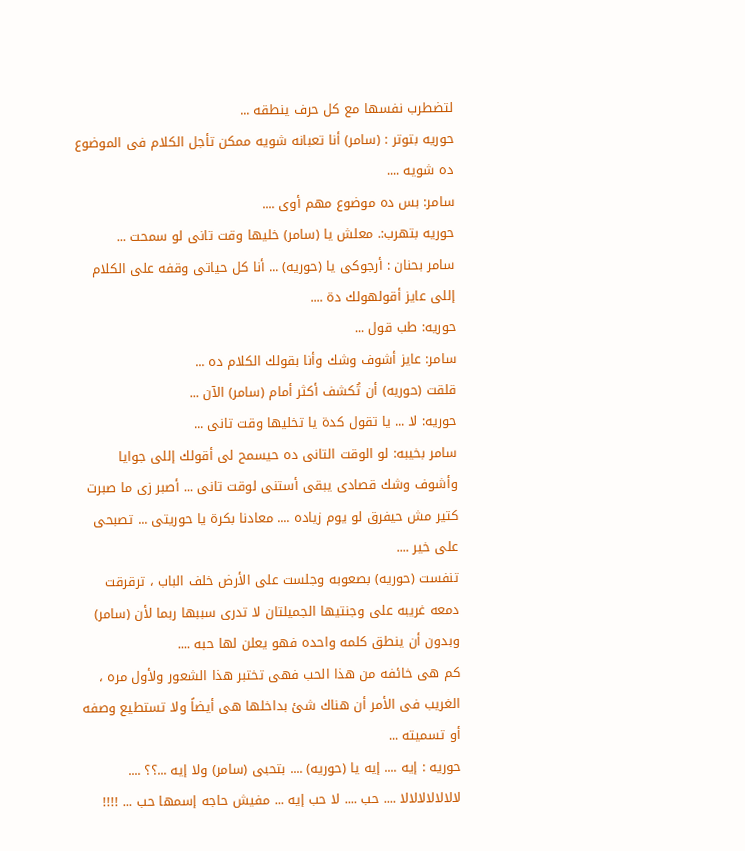لتضطرب نفسها مع كل حرف ينطقه ...
حوريه بتوتر : (سامر) أنا تعبانه شويه ممكن تأجل الكلام فى الموضوع ده شويه ....
سامر: بس ده موضوع مهم أوى ....
حوريه بتهرب:. معلش يا (سامر) خليها وقت تانى لو سمحت ...
سامر بحنان : أرجوكى يا (حوريه) ... أنا كل حياتى وقفه على الكلام إللى عايز أقولهولك دة ....
حوريه: طب قول ...
سامر: عايز أشوف وشك وأنا بقولك الكلام ده ...
قلقت (حوريه) أن تُكشف أكثر أمام (سامر) الآن ...
حوريه: لا ... يا تقول كدة يا تخليها وقت تانى ...
سامر بخيبه: لو الوقت التانى ده حيسمح لى أقولك إللى جوايا وأشوف وشك قصادى يبقى أستنى لوقت تانى ... أصبر زى ما صبرت كتير مش حيفرق لو يوم زياده .... معادنا بكرة يا حوريتى ... تصبحى على خير ....
تنفست (حوريه) بصعوبه وجلست على الأرض خلف الباب ، ترقرقت دمعه غريبه على وجنتيها الجميلتان لا تدرى سببها ربما لأن (سامر) وبدون أن ينطق كلمه واحده فهو يعلن لها حبه ....
كم هى خائفه من هذا الحب فهى تختبر هذا الشعور ولأول مره ، الغريب فى الأمر أن هناك شئ بداخلها هى أيضاً ولا تستطيع وصفه أو تسميته ...
حوريه : إيه .... إيه يا (حوريه) .... بتحبى (سامر) ولا إيه ...؟؟ .... لالالالالالالا .... حب .... لا حب إيه ... مفيش حاجه إسمها حب ... !!!!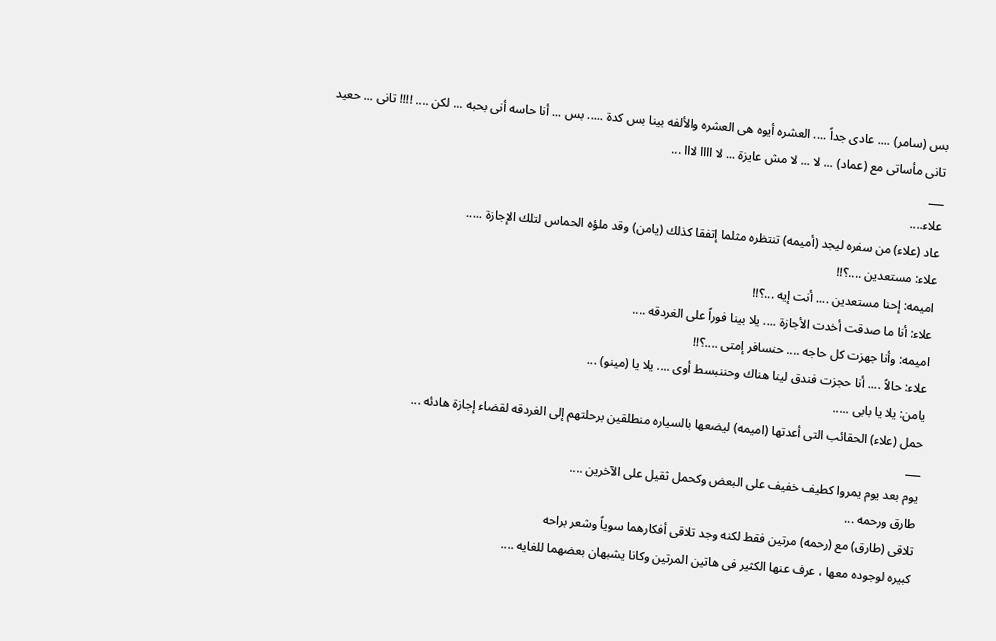بس (سامر) .... عادى جداً .... العشره أيوه هى العشره والألفه بينا بس كدة ..... بس ... أنا حاسه أنى بحبه ... لكن .... !!!! تانى ... حعيد تانى مأساتى مع (عماد) ... لا ... لا مش عايزة ... لا اااا لااا ...
___
علاء....
عاد (علاء) من سفره ليجد (أميمه) تنتظره مثلما إتفقا كذلك (يامن) وقد ملؤه الحماس لتلك الإجازة .....
علاء: مستعدين ....؟!!
اميمه: إحنا مستعدين .... أنت إيه ...؟!!
علاء: أنا ما صدقت أخدت الأجازة .... يلا بينا فوراً على الغردقه ....
اميمه: وأنا جهزت كل حاجه .... حنسافر إمتى ....؟!!
علاء: حالاً .... أنا حجزت فندق لينا هناك وحننبسط أوى .... يلا يا (مينو) ...
يامن: يلا يا بابى .....
حمل (علاء) الحقائب التى أعدتها (اميمه) ليضعها بالسياره منطلقين برحلتهم إلى الغردقه لقضاء إجازة هادئه ...
___
يوم بعد يوم يمروا كطيف خفيف على البعض وكحمل ثقيل على الآخرين ....
طارق ورحمه ...
تلاقى (طارق) مع (رحمه) مرتين فقط لكنه وجد تلاقى أفكارهما سوياً وشعر براحه
كبيره لوجوده معها ، عرف عنها الكثير فى هاتين المرتين وكانا يشبهان بعضهما للغايه ....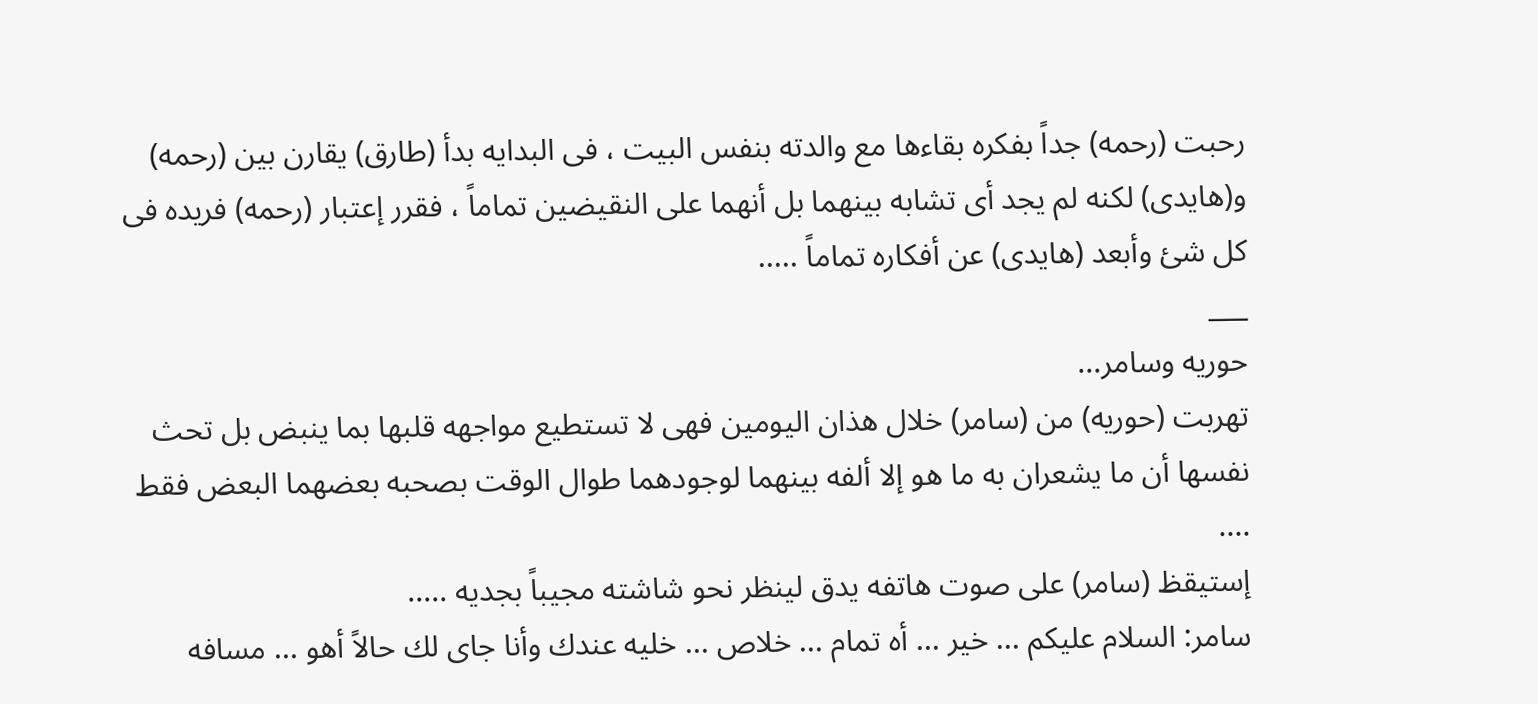رحبت (رحمه) جداً بفكره بقاءها مع والدته بنفس البيت ، فى البدايه بدأ (طارق) يقارن بين (رحمه) و(هايدى) لكنه لم يجد أى تشابه بينهما بل أنهما على النقيضين تماماً ، فقرر إعتبار (رحمه) فريده فى كل شئ وأبعد (هايدى) عن أفكاره تماماً .....
___
حوريه وسامر...
تهربت (حوريه) من (سامر) خلال هذان اليومين فهى لا تستطيع مواجهه قلبها بما ينبض بل تحث نفسها أن ما يشعران به ما هو إلا ألفه بينهما لوجودهما طوال الوقت بصحبه بعضهما البعض فقط ....
إستيقظ (سامر) على صوت هاتفه يدق لينظر نحو شاشته مجيباً بجديه .....
سامر: السلام عليكم ... خير ... أه تمام ... خلاص ... خليه عندك وأنا جاى لك حالاً أهو ... مسافه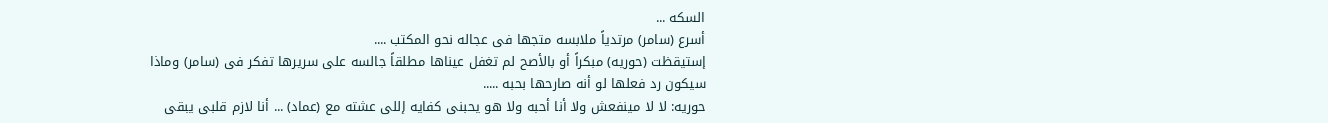السكه ...
أسرع (سامر) مرتدياً ملابسه متجها فى عجاله نحو المكتب ....
إستيقظت (حوريه) مبكراً أو بالأصح لم تغفل عيناها مطلقاً جالسه على سريرها تفكر فى (سامر) وماذا سيكون رد فعلها لو أنه صارحها بحبه .....
حوريه: لا لا مينفعش ولا أنا أحبه ولا هو يحبنى كفايه إللى عشته مع (عماد) ... أنا لازم قلبى يبقى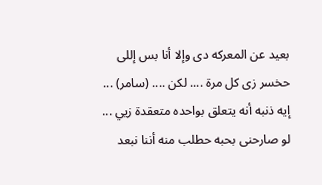بعيد عن المعركه دى وإلا أنا بس إللى حخسر زى كل مرة .... لكن .... (سامر) ... إيه ذنبه أنه يتعلق بواحده متعقدة زيي ... لو صارحنى بحبه حطلب منه أننا نبعد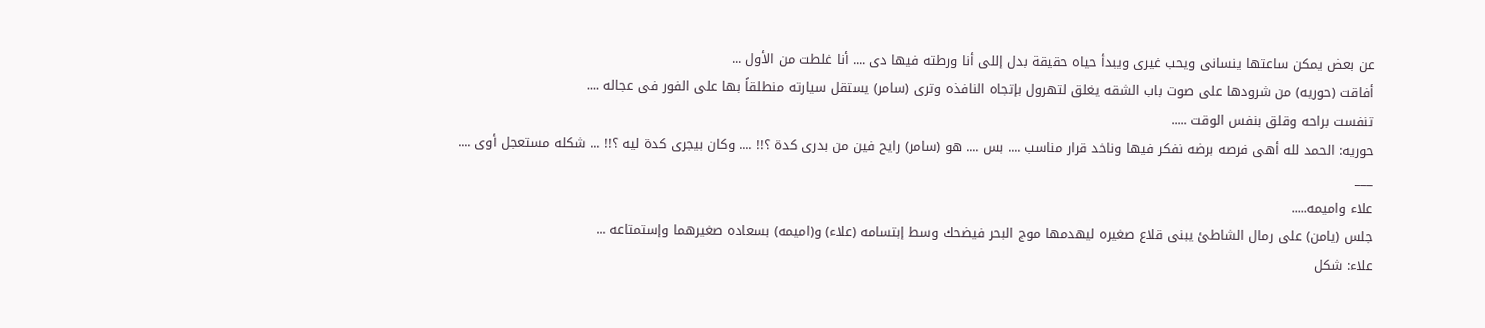عن بعض يمكن ساعتها ينسانى ويحب غيرى ويبدأ حياه حقيقة بدل إللى أنا ورطته فيها دى .... أنا غلطت من الأول ...
أفاقت (حوريه) من شرودها على صوت باب الشقه يغلق لتهرول بإتجاه النافذه وترى (سامر) يستقل سيارته منطلقاً بها على الفور فى عجاله ....
تنفست براحه وقلق بنفس الوقت .....
حوريه: الحمد لله أهى فرصه برضه نفكر فيها وناخد قرار مناسب .... بس .... هو (سامر) رايح فين من بدرى كدة ؟!! .... وكان بيجرى كدة ليه ؟!! ... شكله مستعجل أوى ....
___
علاء واميمه.....
جلس (يامن) على رمال الشاطئ يبنى قلاع صغيره ليهدمها موج البحر فيضحك وسط إبتسامه (علاء) و(اميمه) بسعاده صغيرهما وإستمتاعه ...
علاء: شكل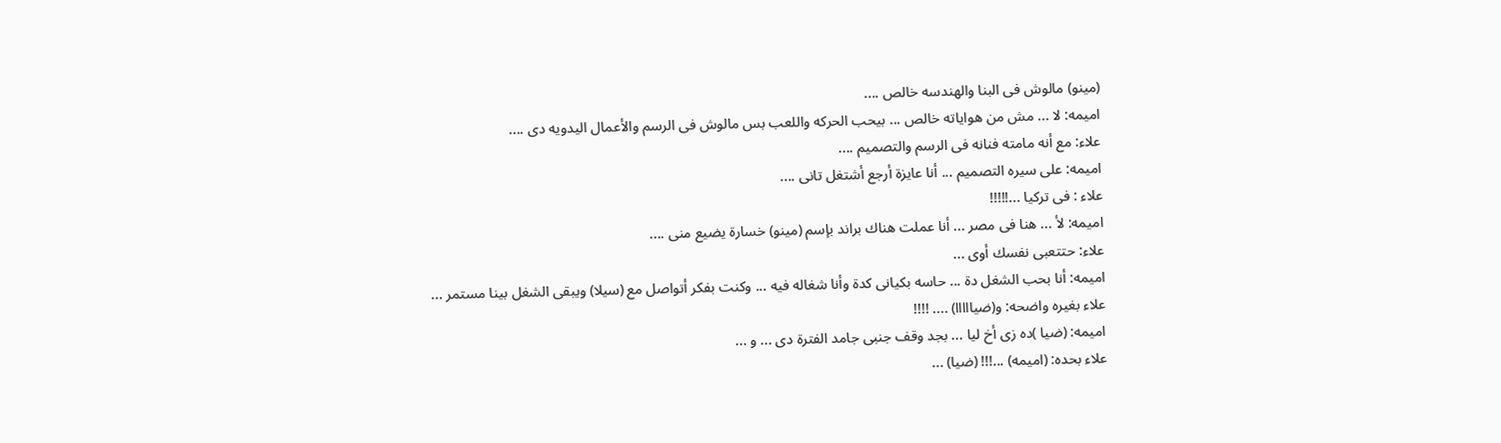(مينو) مالوش فى البنا والهندسه خالص ....
اميمه: لا ... مش من هواياته خالص ... بيحب الحركه واللعب بس مالوش فى الرسم والأعمال اليدويه دى ....
علاء: مع أنه مامته فنانه فى الرسم والتصميم ....
اميمه: على سيره التصميم ... أنا عايزة أرجع أشتغل تانى ....
علاء : فى تركيا ...!!!!!
اميمه: لأ ... هنا فى مصر ... أنا عملت هناك براند بإسم (مينو) خسارة يضيع منى ....
علاء: حتتعبى نفسك أوى ...
اميمه: أنا بحب الشغل دة ... حاسه بكيانى كدة وأنا شغاله فيه ... وكنت بفكر أتواصل مع (سيلا) ويبقى الشغل بينا مستمر ...
علاء بغيره واضحه: و(ضيااااا) .... !!!!
اميمه: (ضيا )ده زى أخ ليا ... بجد وقف جنبى جامد الفترة دى ... و ...
علاء بحده: (اميمه) ...!!! (ضيا) ...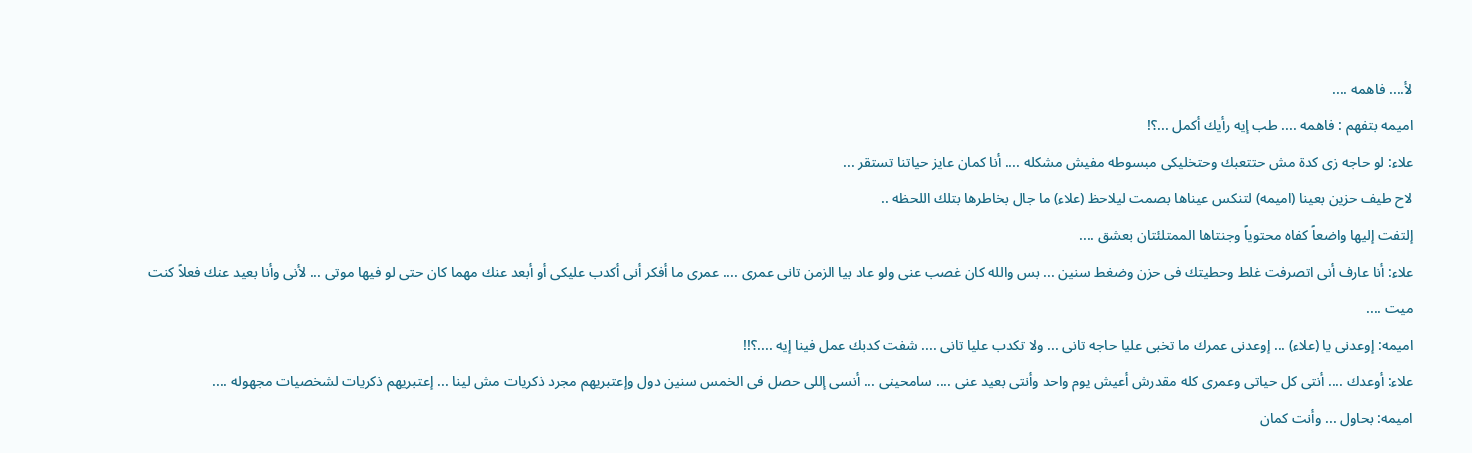لأ.... فاهمه ....
اميمه بتفهم : فاهمه .... طب إيه رأيك أكمل ...؟!
علاء: لو حاجه زى كدة مش حتتعبك وحتخليكى مبسوطه مفيش مشكله .... أنا كمان عايز حياتنا تستقر ...
لاح طيف حزين بعينا (اميمه) لتنكس عيناها بصمت ليلاحظ (علاء) ما جال بخاطرها بتلك اللحظه ..
إلتفت إليها واضعاً كفاه محتوياً وجنتاها الممتلئتان بعشق ....
علاء: أنا عارف أنى اتصرفت غلط وحطيتك فى حزن وضغط سنين ... بس والله كان غصب عنى ولو عاد بيا الزمن تانى عمرى .... عمرى ما أفكر أنى أكدب عليكى أو أبعد عنك مهما كان حتى لو فيها موتى ... لأنى وأنا بعيد عنك فعلاً كنت ميت ....
اميمه: إوعدنى يا (علاء) ... إوعدنى عمرك ما تخبى عليا حاجه تانى ... ولا تكدب عليا تانى .... شفت كدبك عمل فينا إيه ....؟!!
علاء: أوعدك .... أنتى كل حياتى وعمرى كله مقدرش أعيش يوم واحد وأنتى بعيد عنى .... سامحينى ... أنسى إللى حصل فى الخمس سنين دول وإعتبريهم مجرد ذكريات مش لينا ... إعتبريهم ذكريات لشخصيات مجهوله ....
اميمه: بحاول ... وأنت كمان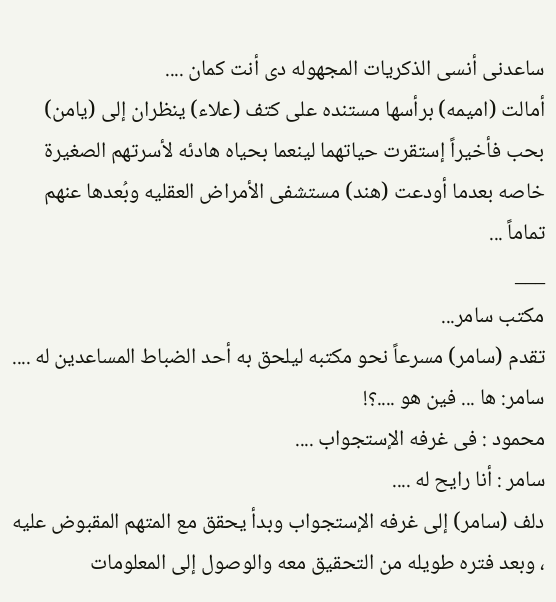ساعدنى أنسى الذكريات المجهوله دى أنت كمان ....
أمالت (اميمه) برأسها مستنده على كتف (علاء) ينظران إلى (يامن) بحب فأخيراً إستقرت حياتهما لينعما بحياه هادئه لأسرتهم الصغيرة خاصه بعدما أودعت (هند) مستشفى الأمراض العقليه وبُعدها عنهم تماماً ...
___
مكتب سامر...
تقدم (سامر) مسرعاً نحو مكتبه ليلحق به أحد الضباط المساعدين له ....
سامر: ها ... فين هو ....؟!
محمود : فى غرفه الإستجواب ....
سامر : أنا رايح له ....
دلف (سامر) إلى غرفه الإستجواب وبدأ يحقق مع المتهم المقبوض عليه ، وبعد فتره طويله من التحقيق معه والوصول إلى المعلومات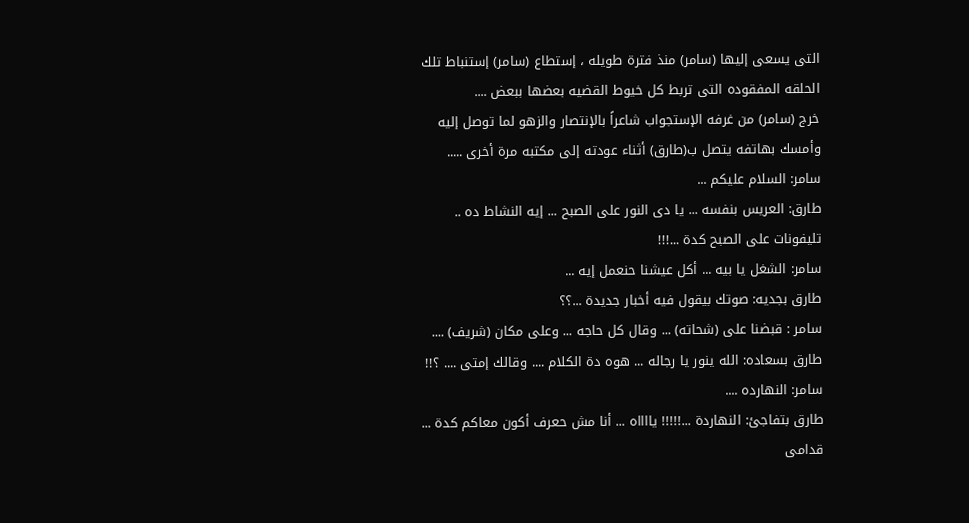التى يسعى إليها (سامر) منذ فترة طويله ، إستطاع (سامر) إستنباط تلك الحلقه المفقوده التى تربط كل خيوط القضيه بعضها ببعض ....
خرج (سامر) من غرفه الإستجواب شاعراً بالإنتصار والزهو لما توصل إليه وأمسك بهاتفه يتصل ب(طارق) أثناء عودته إلى مكتبه مرة أخرى .....
سامر: السلام عليكم ...
طارق: العريس بنفسه ... يا دى النور على الصبح ... إيه النشاط ده .. تليفونات على الصبح كدة ...!!!
سامر: الشغل يا بيه ... أكل عيشنا حنعمل إيه ...
طارق بجديه: صوتك بيقول فيه أخبار جديدة ...؟؟
سامر : قبضنا على (شحاته) ... وقال كل حاجه ... وعلى مكان (شريف) ....
طارق بسعاده: الله ينور يا رجاله ... هوه دة الكلام .... وقالك إمتى .... ؟!!
سامر: النهارده ....
طارق بتفاجئ: النهاردة ...!!!!! يااااه ... أنا مش حعرف أكون معاكم كدة ... قدامى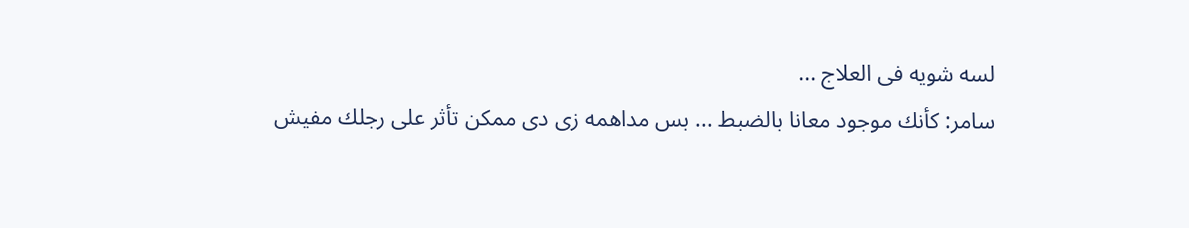لسه شويه فى العلاج ...
سامر: كأنك موجود معانا بالضبط ... بس مداهمه زى دى ممكن تأثر على رجلك مفيش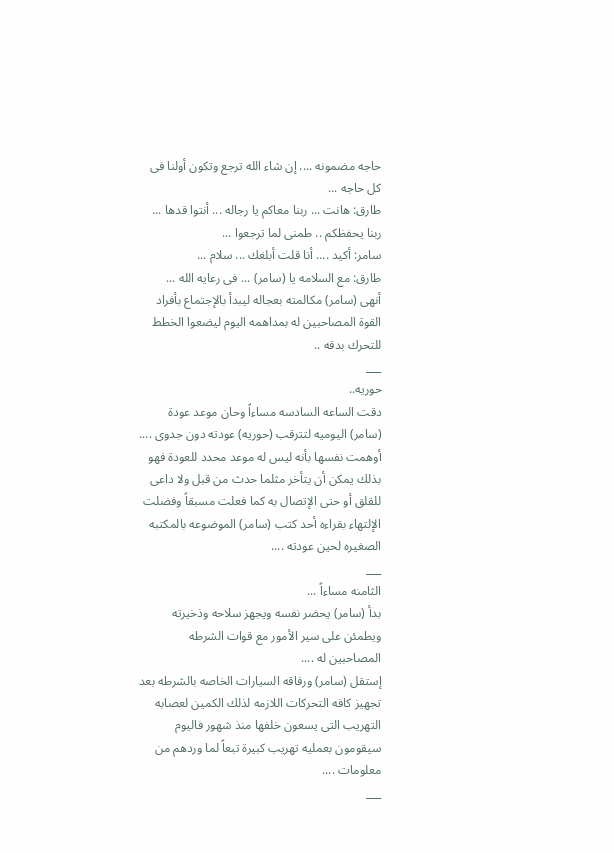حاجه مضمونه .... إن شاء الله ترجع وتكون أولنا فى كل حاجه ...
طارق: هانت ... ربنا معاكم يا رجاله ... أنتوا قدها ... ربنا يحفظكم .. طمنى لما ترجعوا ...
سامر: أكيد .... أنا قلت أبلغك ... سلام ...
طارق: مع السلامه يا (سامر) ... فى رعايه الله ...
أنهى (سامر) مكالمته بعجاله ليبدأ بالإجتماع بأفراد القوة المصاحبين له بمداهمه اليوم ليضعوا الخطط للتحرك بدقه ..
___
حوريه..
دقت الساعه السادسه مساءاً وحان موعد عودة (سامر) اليوميه لتترقب (حوريه) عودته دون جدوى ....
أوهمت نفسها بأنه ليس له موعد محدد للعودة فهو بذلك يمكن أن يتأخر مثلما حدث من قبل ولا داعى للقلق أو حتى الإتصال به كما فعلت مسبقاً وفضلت الإلتهاء بقراءه أحد كتب (سامر) الموضوعه بالمكتبه الصغيره لحين عودته ....
___
الثامنه مساءاً ...
بدأ (سامر) يحضر نفسه ويجهز سلاحه وذخيرته ويطمئن على سير الأمور مع قوات الشرطه المصاحبين له ....
إستقل (سامر) ورفاقه السيارات الخاصه بالشرطه بعد تجهيز كافه التحركات اللازمه لذلك الكمين لعصابه التهريب التى يسعون خلفها منذ شهور فاليوم سيقومون بعمليه تهريب كبيرة تبعاً لما وردهم من معلومات ....
___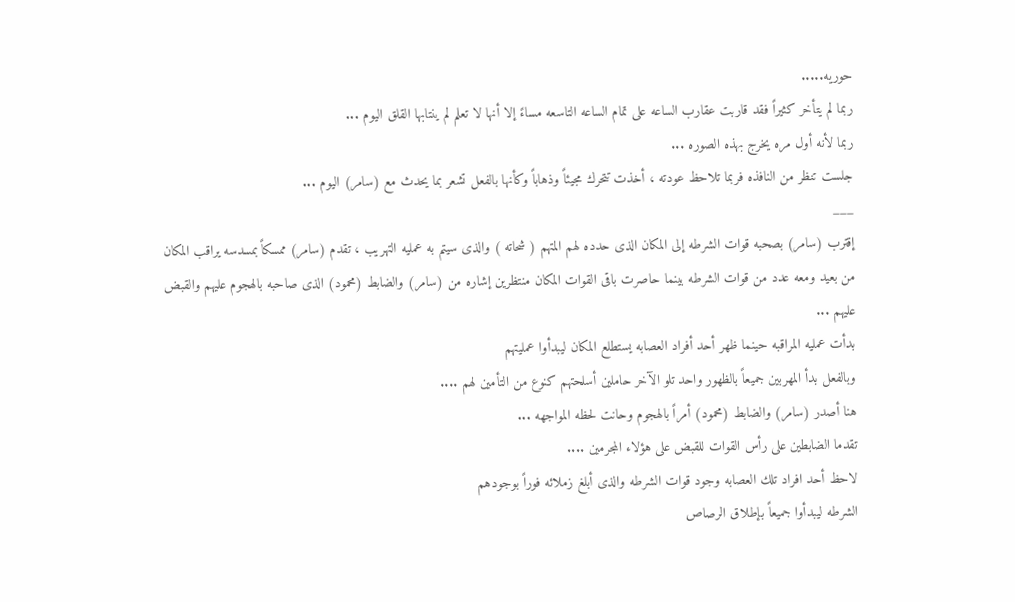حوريه.....
ربما لم يتأخر كثيراً فقد قاربت عقارب الساعه على تمام الساعه التاسعه مساءً إلا أنها لا تعلم لم ينتابها القلق اليوم ...
ربما لأنه أول مره يخرج بهذه الصوره ...
جلست تنظر من النافذه فربما تلاحظ عودته ، أخذت تتحرك مجيئاً وذهاباً وكأنها بالفعل تشعر بما يحدث مع (سامر) اليوم ...
___
إقترب (سامر) بصحبه قوات الشرطه إلى المكان الذى حدده لهم المتهم ( شحاته ) والذى سيتم به عمليه التهريب ، تقدم (سامر) ممسكاً بمسدسه يراقب المكان من بعيد ومعه عدد من قوات الشرطه بينما حاصرت باقى القوات المكان منتظرين إشاره من (سامر) والضابط (محمود) الذى صاحبه بالهجوم عليهم والقبض عليهم ...
بدأت عمليه المراقبه حينما ظهر أحد أفراد العصابه يستطلع المكان ليبدأوا عمليتهم
وبالفعل بدأ المهربين جميعاً بالظهور واحد تلو الآخر حاملين أسلحتهم كنوع من التأمين لهم ....
هنا أصدر (سامر) والضابط (محمود) أمراً بالهجوم وحانت لحظه المواجهه ...
تقدما الضابطين على رأس القوات للقبض على هؤلاء المجرمين ....
لاحظ أحد افراد تلك العصابه وجود قوات الشرطه والذى أبلغ زملائه فوراً بوجودهم
الشرطه ليبدأوا جميعاً بإطلاق الرصاص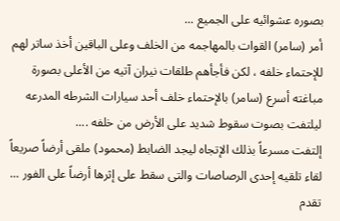بصوره عشوائيه على الجميع ...
أمر (سامر) القوات بالمهاجمه من الخلف وعلى الباقين أخذ ساتر لهم للإحتماء خلفه ، لكن فأجأهم طلقات نيران آتيه من الأعلى بصورة مباغته أسرع (سامر) بالإحتماء خلف أحد سيارات الشرطه المدرعه ليلتفت بصوت سقوط شديد على الأرض من خلفه ....
إلتفت مسرعاً بذلك الإتجاه ليجد الضابط (محمود) ملقى أرضاً صريعاً لقاء تلقيه إحدى الرصاصات والتى سقط على إثرها أرضاً على الفور ...
تقدم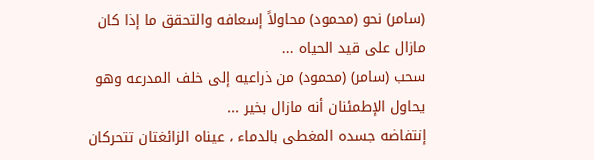(سامر) نحو (محمود) محاولاً إسعافه والتحقق ما إذا كان مازال على قيد الحياه ...
سحب (سامر) (محمود) من ذراعيه إلى خلف المدرعه وهو يحاول الإطمئنان أنه مازال بخير ...
إنتفاضه جسده المغطى بالدماء ، عيناه الزائغتان تتحركان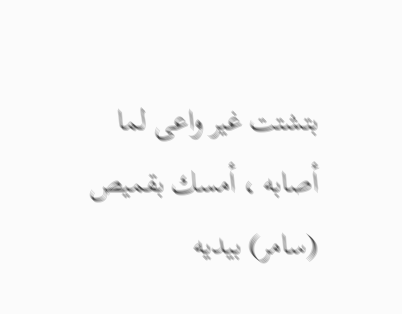بتشتت غير واعى لما أصابه ، أمسك بقميص (سامر) بيديه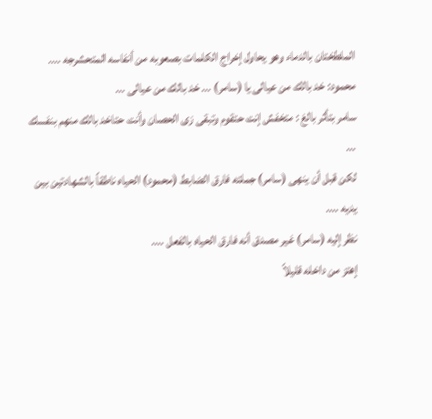الملطختان بالدماء وهو يحاول إخراج الكلمات بصعوبه من أنفاسه المتحشرجه ....
محمود: خد بالك من عيالى يا (سامر) ... خد بالك من عيالى ...
سامر بتأثر بالغ : متخفش إنت حتقوم وتبقى زى الحصان وأنت حتاخد بالك منهم بنفسك ...
لكن قبل أن ينهى (سامر) جملته فارق الضابط (محمود) الحياه ناطقاً بالشهادتين بين يديه ....
نظر إليه (سامر) غير مصدق أنه فارق الحياه بالفعل ....
إهتز من داخله قليلاً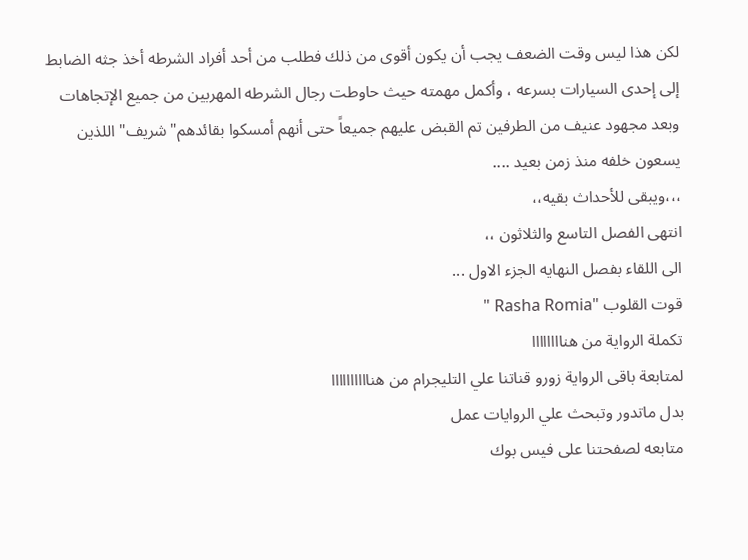لكن هذا ليس وقت الضعف يجب أن يكون أقوى من ذلك فطلب من أحد أفراد الشرطه أخذ جثه الضابط إلى إحدى السيارات بسرعه ، وأكمل مهمته حيث حاوطت رجال الشرطه المهربين من جميع الإتجاهات وبعد مجهود عنيف من الطرفين تم القبض عليهم جميعاً حتى أنهم أمسكوا بقائدهم"شريف" اللذين يسعون خلفه منذ زمن بعيد ....
،،،ويبقى للأحداث بقيه،،
انتهى الفصل التاسع والثلاثون ،،
الى اللقاء بفصل النهايه الجزء الاول ...
قوت القلوب "Rasha Romia "
تكملة الرواية من هناااااااا
لمتابعة باقى الرواية زورو قناتنا علي التليجرام من هناااااااااا
بدل ماتدور وتبحث علي الروايات عمل
متابعه لصفحتنا على فيس بوك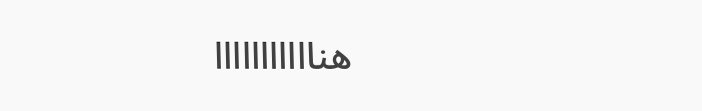هنااااااااااا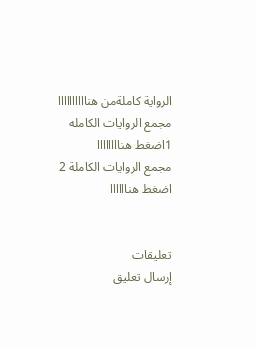الرواية كاملةمن هناااااااااا
مجمع الروايات الكامله 1اضغط هناااااااا
مجمع الروايات الكاملة 2 اضغط هناااااا


تعليقات
إرسال تعليق